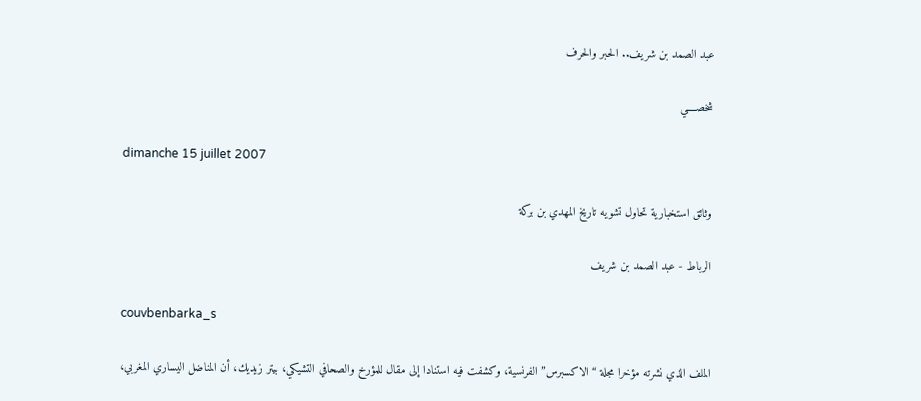عبد الصمد بن شريف.. الحبر والحرف

شخصــــي

dimanche 15 juillet 2007

وثائق استخبارية تحاول تشويه تاريخ المهدي بن بركة

الرباط - عبد الصمد بن شريف

couvbenbarka_s

الملف الذي نشرته مؤخرا مجلة “الاكسبرس” الفرنسية، وكشفت فيه استنادا إلى مقال للمؤرخ والصحافي التشيكي، بيتر زيديك، أن المناضل اليساري المغربي،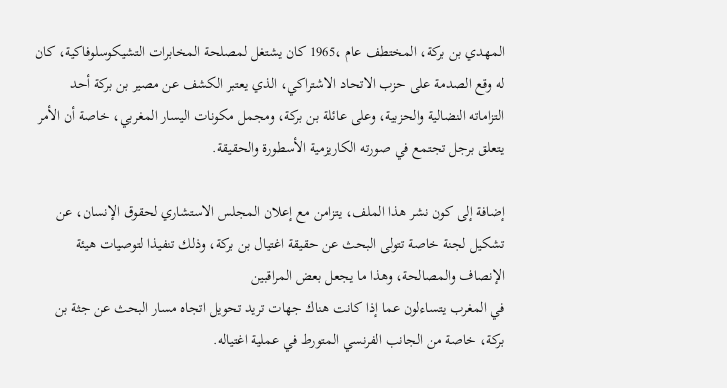المهدي بن بركة، المختطف عام ،1965 كان يشتغل لمصلحة المخابرات التشيكوسلوفاكية، كان له وقع الصدمة على حزب الاتحاد الاشتراكي، الذي يعتبر الكشف عن مصير بن بركة أحد التزاماته النضالية والحزبية، وعلى عائلة بن بركة، ومجمل مكونات اليسار المغربي، خاصة أن الأمر يتعلق برجل تجتمع في صورته الكاريزمية الأسطورة والحقيقة.

إضافة إلى كون نشر هذا الملف، يتزامن مع إعلان المجلس الاستشاري لحقوق الإنسان، عن تشكيل لجنة خاصة تتولى البحث عن حقيقة اغتيال بن بركة، وذلك تنفيذا لتوصيات هيئة الإنصاف والمصالحة، وهذا ما يجعل بعض المراقبين
في المغرب يتساءلون عما إذا كانت هناك جهات تريد تحويل اتجاه مسار البحث عن جثة بن بركة، خاصة من الجانب الفرنسي المتورط في عملية اغتياله.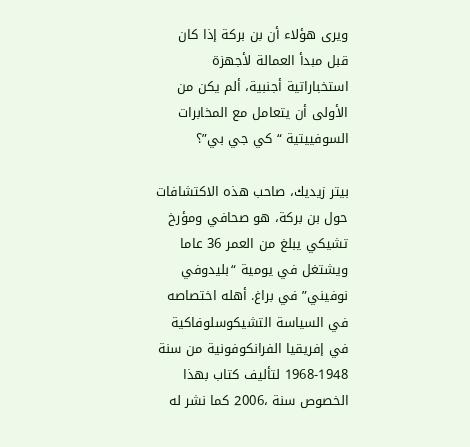ويرى هؤلاء أن بن بركة إذا كان قبل مبدأ العمالة لأجهزة استخباراتية أجنبية، ألم يكن من الأولى أن يتعامل مع المخابرات السوفييتية “كي جي بي”؟

بيتر زيديك، صاحب هذه الاكتشافات حول بن بركة، هو صحافي ومؤرخ تشيكي يبلغ من العمر 36 عاما ويشتغل في يومية “بليدوفي نوفيني” في براغ. أهله اختصاصه في السياسة التشيكوسلوفاكية في إفريقيا الفرانكوفونية من سنة 1948-1968 لتأليف كتاب بهذا الخصوص سنة ،2006 كما نشر له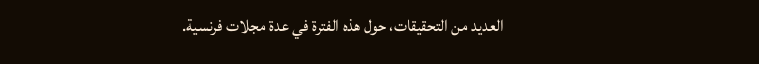العديد من التحقيقات، حول هذه الفترة في عدة مجلات فرنسية.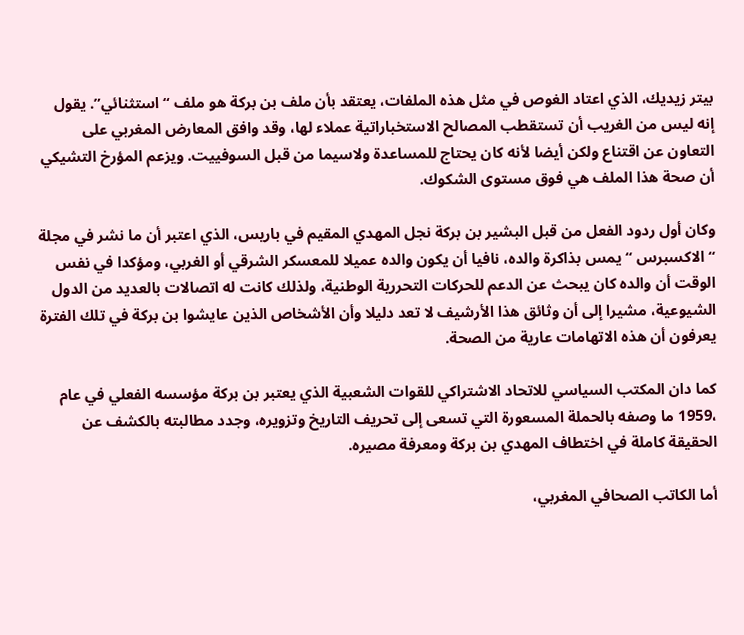بيتر زيديك، الذي اعتاد الغوص في مثل هذه الملفات، يعتقد بأن ملف بن بركة هو ملف “استثنائي”. يقول إنه ليس من الغريب أن تستقطب المصالح الاستخباراتية عملاء لها، وقد وافق المعارض المغربي على التعاون عن اقتناع ولكن أيضا لأنه كان يحتاج للمساعدة ولاسيما من قبل السوفييت. ويزعم المؤرخ التشيكي أن صحة هذا الملف هي فوق مستوى الشكوك.

وكان أول ردود الفعل من قبل البشير بن بركة نجل المهدي المقيم في باريس، الذي اعتبر أن ما نشر في مجلة “الاكسبرس “ يمس بذاكرة والده، نافيا أن يكون والده عميلا للمعسكر الشرقي أو الغربي، ومؤكدا في نفس الوقت أن والده كان يبحث عن الدعم للحركات التحررية الوطنية، ولذلك كانت له اتصالات بالعديد من الدول الشيوعية، مشيرا إلى أن وثائق هذا الأرشيف لا تعد دليلا وأن الأشخاص الذين عايشوا بن بركة في تلك الفترة يعرفون أن هذه الاتهامات عارية من الصحة.

كما دان المكتب السياسي للاتحاد الاشتراكي للقوات الشعبية الذي يعتبر بن بركة مؤسسه الفعلي في عام ،1959 ما وصفه بالحملة المسعورة التي تسعى إلى تحريف التاريخ وتزويره، وجدد مطالبته بالكشف عن الحقيقة كاملة في اختطاف المهدي بن بركة ومعرفة مصيره.

أما الكاتب الصحافي المغربي،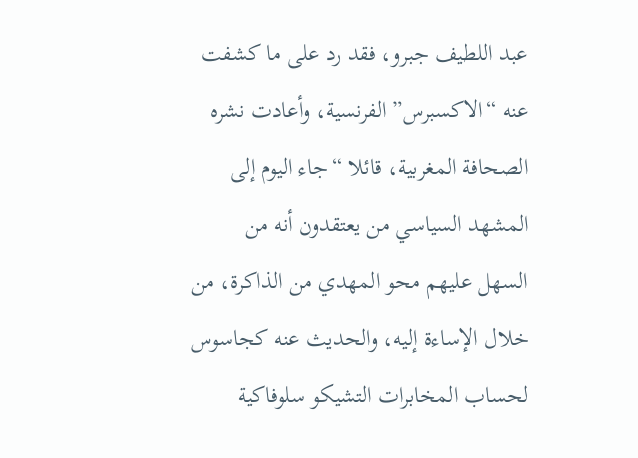عبد اللطيف جبرو، فقد رد على ما كشفت عنه “الاكسبرس” الفرنسية، وأعادت نشره الصحافة المغربية، قائلا “جاء اليوم إلى المشهد السياسي من يعتقدون أنه من السهل عليهم محو المهدي من الذاكرة، من خلال الإساءة إليه، والحديث عنه كجاسوس لحساب المخابرات التشيكو سلوفاكية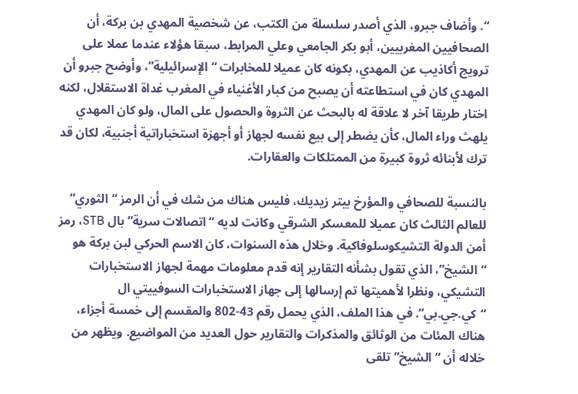“. وأضاف جبرو، الذي أصدر سلسلة من الكتب، عن شخصية المهدي بن بركة، أن الصحافيين المغربيين، أبو بكر الجامعي وعلي المرابط، سبقا هؤلاء عندما عملا على ترويج أكاذيب عن المهدي، بكونه كان عميلا للمخابرات “الإسرائيلية”، وأوضح جبرو أن المهدي كان في استطاعته أن يصبح من كبار الأغنياء في المغرب غداة الاستقلال، لكنه اختار طريقا آخر لا علاقة له بالبحث عن الثروة والحصول على المال، ولو كان المهدي يلهث وراء المال، كأن يضطر إلى بيع نفسه لجهاز أو أجهزة استخباراتية أجنبية، لكان قد ترك لأبنائه ثروة كبيرة من الممتلكات والعقارات.

بالنسبة للصحافي والمؤرخ بيتر زيديك، فليس هناك من شك في أن الرمز “الثوري” للعالم الثالث كان عميلا للمعسكر الشرقي وكانت لديه “اتصالات سرية” بال STB، رمز أمن الدولة التشيكوسلوفاكية. وخلال هذه السنوات، كان الاسم الحركي لبن بركة هو “الشيخ”، الذي تقول بشأنه التقارير إنه قدم معلومات مهمة لجهاز الاستخبارات التشيكي، ونظرا لأهميتها تم إرسالها إلى جهاز الاستخبارات السوفييتي ال “كي.جي.بي”. في هذا الملف، الذي يحمل رقم 43-802 والمقسم إلى خمسة أجزاء، هناك المئات من الوثائق والمذكرات والتقارير حول العديد من المواضيع. ويظهر من خلاله أن “الشيخ” تلقى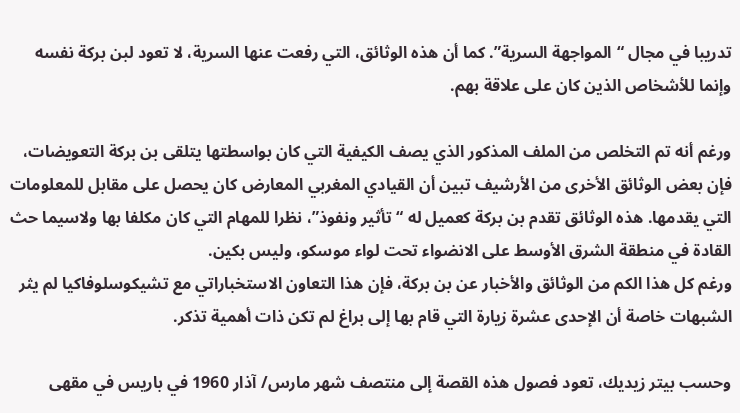تدريبا في مجال “المواجهة السرية”. كما أن هذه الوثائق، التي رفعت عنها السرية، لا تعود لبن بركة نفسه وإنما للأشخاص الذين كان على علاقة بهم.

ورغم أنه تم التخلص من الملف المذكور الذي يصف الكيفية التي كان بواسطتها يتلقى بن بركة التعويضات، فإن بعض الوثائق الأخرى من الأرشيف تبين أن القيادي المغربي المعارض كان يحصل على مقابل للمعلومات التي يقدمها. هذه الوثائق تقدم بن بركة كعميل له “تأثير ونفوذ”، نظرا للمهام التي كان مكلفا بها ولاسيما حث القادة في منطقة الشرق الأوسط على الانضواء تحت لواء موسكو، وليس بكين.
ورغم كل هذا الكم من الوثائق والأخبار عن بن بركة، فإن هذا التعاون الاستخباراتي مع تشيكوسلوفاكيا لم يثر الشبهات خاصة أن الإحدى عشرة زيارة التي قام بها إلى براغ لم تكن ذات أهمية تذكر.

وحسب بيتر زيديك، تعود فصول هذه القصة إلى منتصف شهر مارس/ آذار 1960 في باريس في مقهى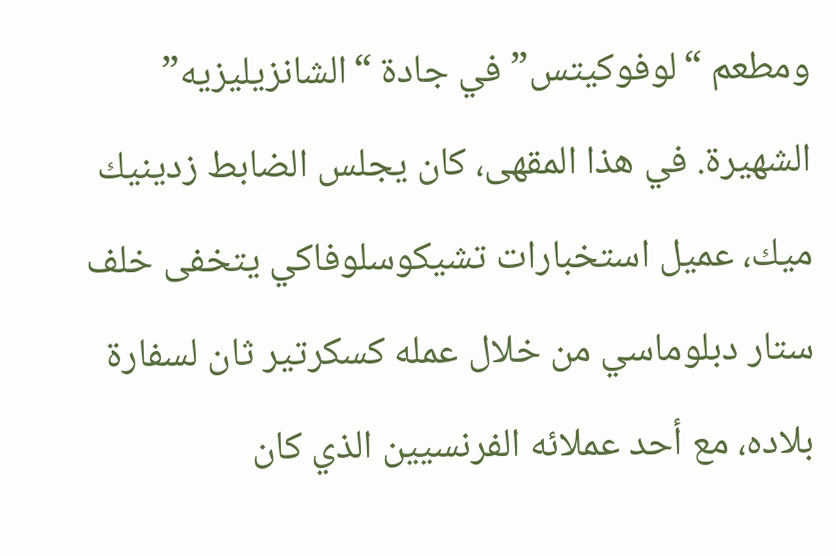ومطعم “لوفوكيتس” في جادة “الشانزيليزيه” الشهيرة. في هذا المقهى، كان يجلس الضابط زدينيك ميك، عميل استخبارات تشيكوسلوفاكي يتخفى خلف ستار دبلوماسي من خلال عمله كسكرتير ثان لسفارة بلاده، مع أحد عملائه الفرنسيين الذي كان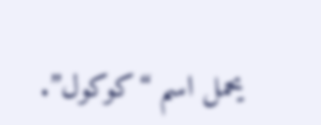يحمل اسم “كوكول”.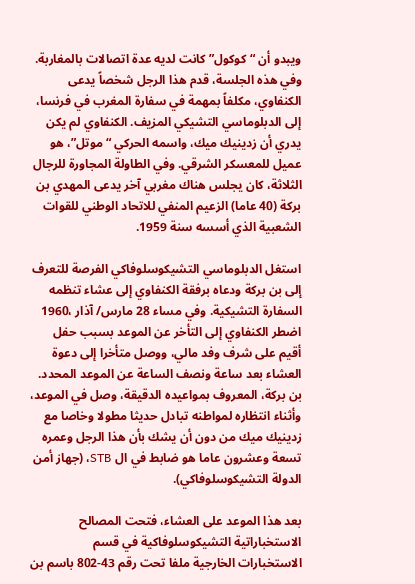ويبدو أن “كوكول” كانت لديه عدة اتصالات بالمغاربة. وفي هذه الجلسة، قدم هذا الرجل شخصاً يدعى الكنفاوي، مكلفاً بمهمة في سفارة المغرب في فرنسا، إلى الدبلوماسي التشيكي المزيف. الكنفاوي لم يكن يدري أن زدينيك ميك، واسمه الحركي “موتل”، هو عميل للمعسكر الشرقي. وفي الطاولة المجاورة للرجال الثلاثة، كان يجلس هناك مغربي آخر يدعى المهدي بن بركة (40 عاما) الزعيم المنفي للاتحاد الوطني للقوات الشعبية الذي أسسه سنة 1959.

استغل الدبلوماسي التشيكوسلوفاكي الفرصة للتعرف إلى بن بركة ودعاه برفقة الكنفاوي إلى عشاء تنظمه السفارة التشيكية. وفي مساء 28 مارس/ آذار ،1960 اضطر الكنفاوي إلى التأخر عن الموعد بسبب حفل أقيم على شرف وفد مالي، ووصل متأخرا إلى دعوة العشاء بعد ساعة ونصف الساعة عن الموعد المحدد. بن بركة، المعروف بمواعيده الدقيقة، وصل في الموعد، وأثناء انتظاره لمواطنه تبادل حديثا مطولا وخاصا مع زدينيك ميك من دون أن يشك بأن هذا الرجل وعمره تسعة وعشرون عاما هو ضابط في ال STB، (جهاز أمن الدولة التشيكوسلوفاكي).

بعد هذا الموعد على العشاء، فتحت المصالح الاستخباراتية التشيكوسلوفاكية في قسم الاستخبارات الخارجية ملفا تحت رقم 43-802 باسم بن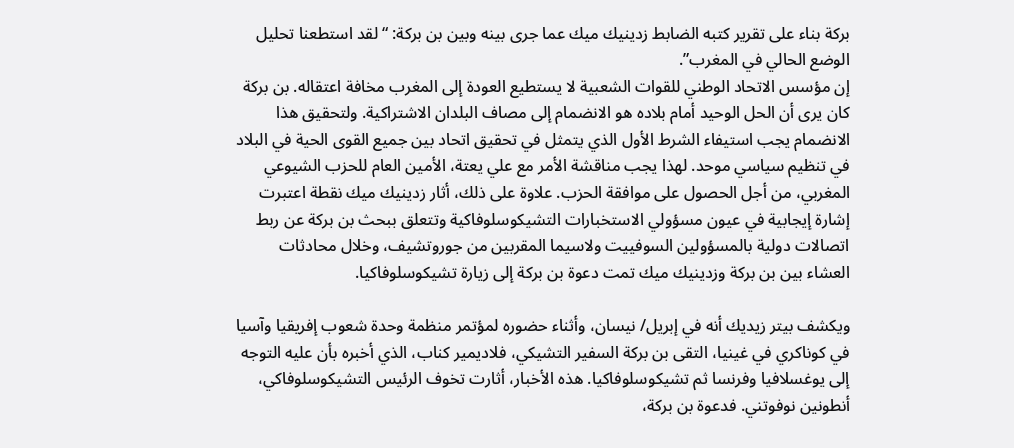بركة بناء على تقرير كتبه الضابط زدينيك ميك عما جرى بينه وبين بن بركة: “لقد استطعنا تحليل الوضع الحالي في المغرب”.
إن مؤسس الاتحاد الوطني للقوات الشعبية لا يستطيع العودة إلى المغرب مخافة اعتقاله. بن بركة كان يرى أن الحل الوحيد أمام بلاده هو الانضمام إلى مصاف البلدان الاشتراكية. ولتحقيق هذا الانضمام يجب استيفاء الشرط الأول الذي يتمثل في تحقيق اتحاد بين جميع القوى الحية في البلاد في تنظيم سياسي موحد. لهذا يجب مناقشة الأمر مع علي يعتة، الأمين العام للحزب الشيوعي المغربي، من أجل الحصول على موافقة الحزب. علاوة على ذلك، أثار زدينيك ميك نقطة اعتبرت إشارة إيجابية في عيون مسؤولي الاستخبارات التشيكوسلوفاكية وتتعلق ببحث بن بركة عن ربط اتصالات دولية بالمسؤولين السوفييت ولاسيما المقربين من جوروتشيف، وخلال محادثات العشاء بين بن بركة وزدينيك ميك تمت دعوة بن بركة إلى زيارة تشيكوسلوفاكيا.

ويكشف بيتر زيديك أنه في إبريل/ نيسان، وأثناء حضوره لمؤتمر منظمة وحدة شعوب إفريقيا وآسيا في كوناكري في غينيا، التقى بن بركة السفير التشيكي، فلاديمير كناب، الذي أخبره بأن عليه التوجه إلى يوغسلافيا وفرنسا ثم تشيكوسلوفاكيا. هذه الأخبار، أثارت تخوف الرئيس التشيكوسلوفاكي، أنطونين نوفوتني. فدعوة بن بركة،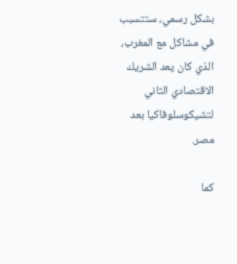بشكل رسمي، ستتسبب في مشاكل مع المغرب، الذي كان يعد الشريك الاقتصادي الثاني لتشيكوسلوفاكيا بعد مصر.

كما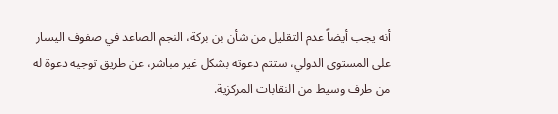أنه يجب أيضاً عدم التقليل من شأن بن بركة، النجم الصاعد في صفوف اليسار على المستوى الدولي، ستتم دعوته بشكل غير مباشر، عن طريق توجيه دعوة له من طرف وسيط من النقابات المركزية.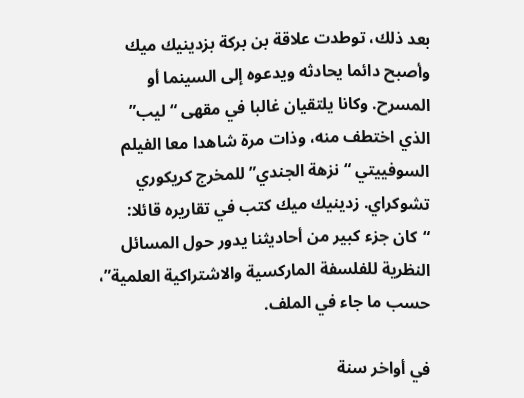بعد ذلك، توطدت علاقة بن بركة بزدينيك ميك وأصبح دائما يحادثه ويدعوه إلى السينما أو المسرح. وكانا يلتقيان غالبا في مقهى “ليب” الذي اختطف منه، وذات مرة شاهدا معا الفيلم السوفييتي “نزهة الجندي” للمخرج كريكوري تشوكراي. زدينيك ميك كتب في تقاريره قائلا: “كان جزء كبير من أحاديثنا يدور حول المسائل النظرية للفلسفة الماركسية والاشتراكية العلمية”، حسب ما جاء في الملف.

في أواخر سنة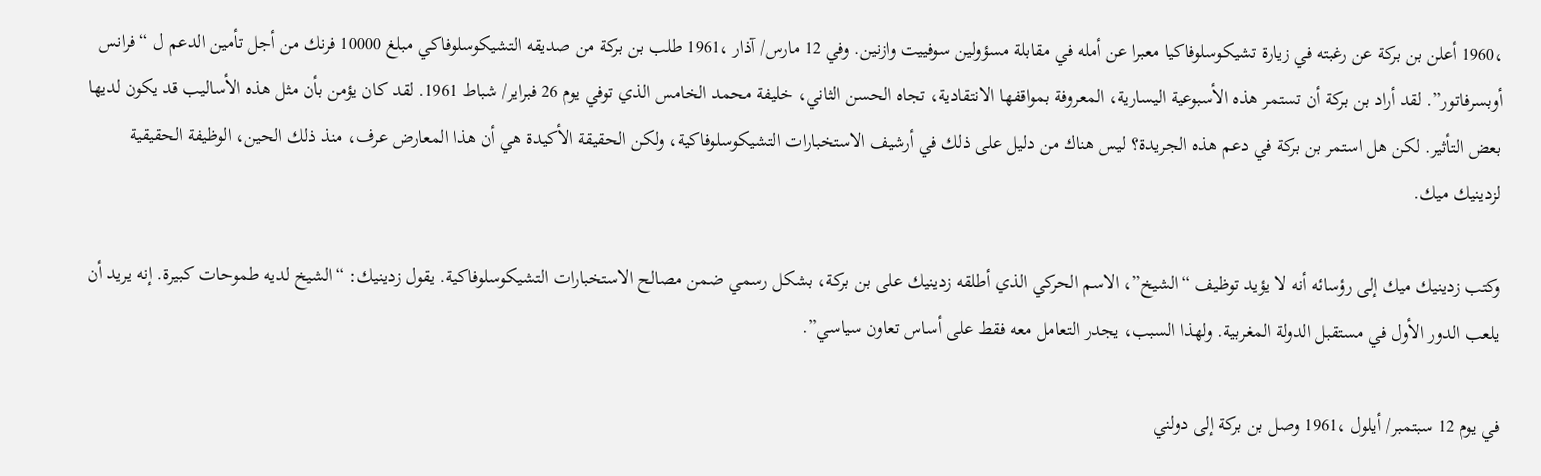،1960 أعلن بن بركة عن رغبته في زيارة تشيكوسلوفاكيا معبرا عن أمله في مقابلة مسؤولين سوفييت وازنين. وفي 12 مارس/ آذار ،1961 طلب بن بركة من صديقه التشيكوسلوفاكي مبلغ 10000 فرنك من أجل تأمين الدعم ل “فرانس أوبسرفاتور”. لقد أراد بن بركة أن تستمر هذه الأسبوعية اليسارية، المعروفة بمواقفها الانتقادية، تجاه الحسن الثاني، خليفة محمد الخامس الذي توفي يوم 26 فبراير/ شباط 1961. لقد كان يؤمن بأن مثل هذه الأساليب قد يكون لديها بعض التأثير. لكن هل استمر بن بركة في دعم هذه الجريدة؟ ليس هناك من دليل على ذلك في أرشيف الاستخبارات التشيكوسلوفاكية، ولكن الحقيقة الأكيدة هي أن هذا المعارض عرف، منذ ذلك الحين، الوظيفة الحقيقية لزدينيك ميك.

وكتب زدينيك ميك إلى رؤسائه أنه لا يؤيد توظيف “الشيخ”، الاسم الحركي الذي أطلقه زدينيك على بن بركة، بشكل رسمي ضمن مصالح الاستخبارات التشيكوسلوفاكية. يقول زدينيك: “الشيخ لديه طموحات كبيرة. إنه يريد أن يلعب الدور الأول في مستقبل الدولة المغربية. ولهذا السبب، يجدر التعامل معه فقط على أساس تعاون سياسي”.

في يوم 12 سبتمبر/ أيلول ،1961 وصل بن بركة إلى دولني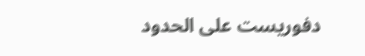دفوريست على الحدود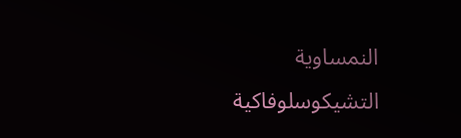النمساوية التشيكوسلوفاكية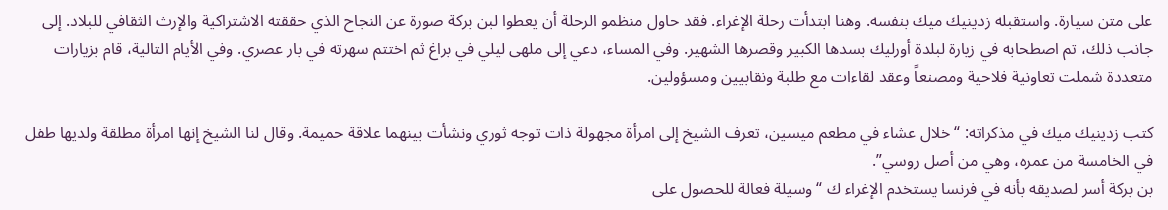على متن سيارة. واستقبله زدينيك ميك بنفسه. وهنا ابتدأت رحلة الإغراء. فقد حاول منظمو الرحلة أن يعطوا لبن بركة صورة عن النجاح الذي حققته الاشتراكية والإرث الثقافي للبلاد. إلى جانب ذلك، تم اصطحابه في زيارة لبلدة أورليك بسدها الكبير وقصرها الشهير. وفي المساء، دعي إلى ملهى ليلي في براغ ثم اختتم سهرته في بار عصري. وفي الأيام التالية، قام بزيارات متعددة شملت تعاونية فلاحية ومصنعاً وعقد لقاءات مع طلبة ونقابيين ومسؤولين.

كتب زدينيك ميك في مذكراته: “خلال عشاء في مطعم ميسين، تعرف الشيخ إلى امرأة مجهولة ذات توجه ثوري ونشأت بينهما علاقة حميمة. وقال لنا الشيخ إنها امرأة مطلقة ولديها طفل في الخامسة من عمره، وهي من أصل روسي”.
بن بركة أسر لصديقه بأنه في فرنسا يستخدم الإغراء ك “وسيلة فعالة للحصول على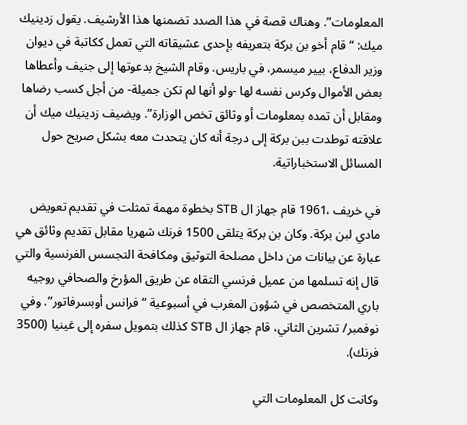المعلومات”. وهناك قصة في هذا الصدد تضمنها هذا الأرشيف. يقول زدينيك ميك: “قام أخو بن بركة بتعريفه بإحدى عشيقاته التي تعمل ككاتبة في ديوان وزير الدفاع، بيير ميسمر، في باريس. وقام الشيخ بدعوتها إلى جنيف وأعطاها بعض الأموال وكرس نفسه لها -ولو أنها لم تكن جميلة- من أجل كسب رضاها ومقابل أن تمده بمعلومات أو وثائق تخص الوزارة”. ويضيف زدينيك ميك أن علاقته توطدت ببن بركة إلى درجة أنه كان يتحدث معه بشكل صريح حول المسائل الاستخباراتية.

في خريف ،1961 قام جهاز ال STB بخطوة مهمة تمثلت في تقديم تعويض مادي لبن بركة. وكان بن بركة يتلقى 1500 فرنك شهريا مقابل تقديم وثائق هي عبارة عن بيانات من داخل مصلحة التوثيق ومكافحة التجسس الفرنسية والتي قال إنه تسلمها من عميل فرنسي التقاه عن طريق المؤرخ والصحافي روجيه باري المتخصص في شؤون المغرب في أسبوعية “فرانس أوبسرفاتور”. وفي نوفمبر/ تشرين الثاني، قام جهاز ال STB كذلك بتمويل سفره إلى غينيا (3500 فرنك).

وكانت كل المعلومات التي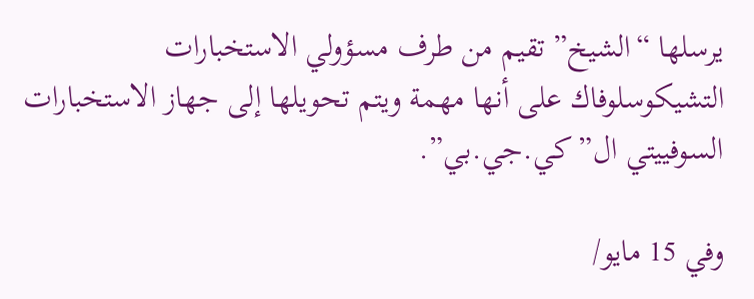يرسلها “الشيخ” تقيم من طرف مسؤولي الاستخبارات التشيكوسلوفاك على أنها مهمة ويتم تحويلها إلى جهاز الاستخبارات السوفييتي ال”كي.جي.بي”.

وفي 15 مايو/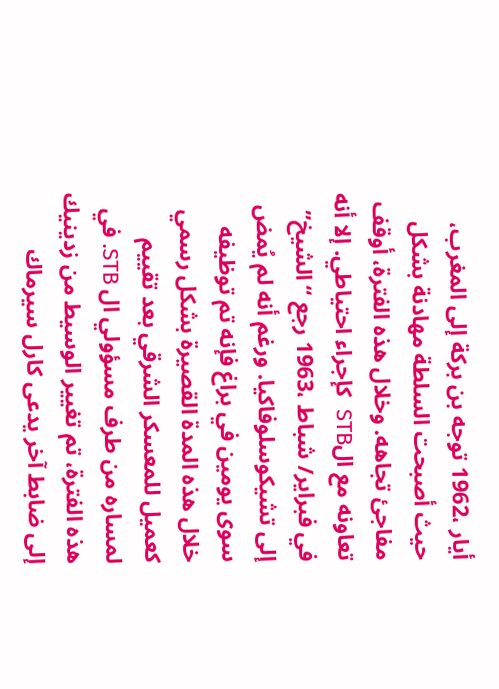أيار ،1962 توجه بن بركة إلى المغرب، حيث أصبحت السلطة مهادنة بشكل مفاجئ تجاهه. وخلال هذه الفترة، أوقف تعاونه مع الSTB  كإجراء احتياطي. إلا أنه في فبراير/ شباط ،1963 رجع “الشيخ” إلى تشيكوسلوفاكيا. ورغم أنه لم يُمض سوى يومين في براغ فإنه تم توظيفه خلال هذه المدة القصيرة بشكل رسمي كعميل للمعسكر الشرقي بعد تقييم لمساره من طرف مسؤولي ال STB. في هذه الفترة، تم تغيير الوسيط من زدينيك إلى ضابط آخر يدعى كارل سيرماك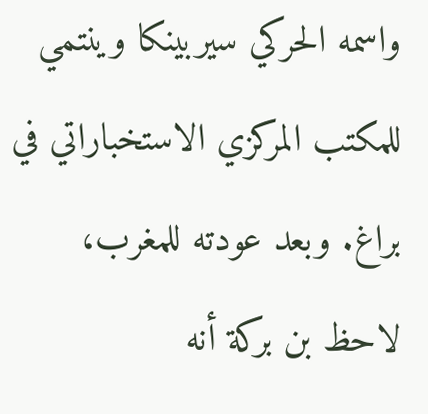واسمه الحركي سيربينكا وينتمي للمكتب المركزي الاستخباراتي في براغ. وبعد عودته للمغرب، لاحظ بن بركة أنه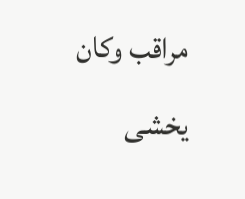مراقب وكان يخشى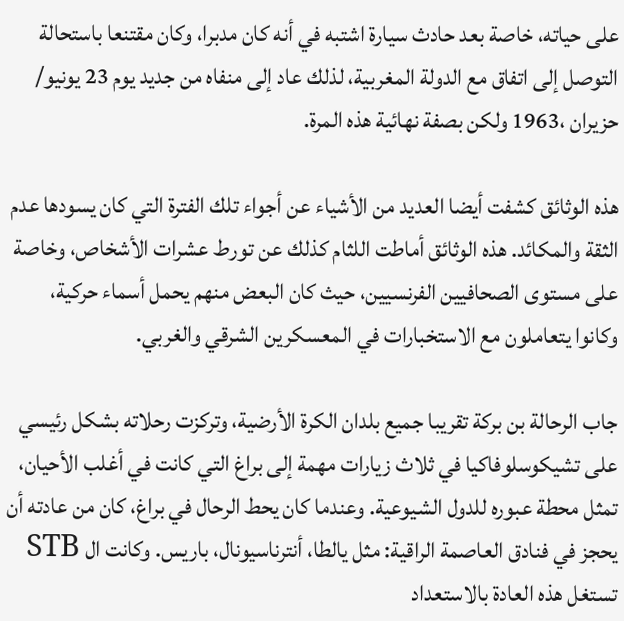على حياته، خاصة بعد حادث سيارة اشتبه في أنه كان مدبرا، وكان مقتنعا باستحالة التوصل إلى اتفاق مع الدولة المغربية، لذلك عاد إلى منفاه من جديد يوم 23 يونيو/ حزيران ،1963 ولكن بصفة نهائية هذه المرة.

هذه الوثائق كشفت أيضا العديد من الأشياء عن أجواء تلك الفترة التي كان يسودها عدم الثقة والمكائد. هذه الوثائق أماطت اللثام كذلك عن تورط عشرات الأشخاص، وخاصة على مستوى الصحافيين الفرنسيين، حيث كان البعض منهم يحمل أسماء حركية، وكانوا يتعاملون مع الاستخبارات في المعسكرين الشرقي والغربي.

جاب الرحالة بن بركة تقريبا جميع بلدان الكرة الأرضية، وتركزت رحلاته بشكل رئيسي على تشيكوسلوفاكيا في ثلاث زيارات مهمة إلى براغ التي كانت في أغلب الأحيان، تمثل محطة عبوره للدول الشيوعية. وعندما كان يحط الرحال في براغ، كان من عادته أن يحجز في فنادق العاصمة الراقية: مثل يالطا، أنترناسيونال، باريس. وكانت ال STB تستغل هذه العادة بالاستعداد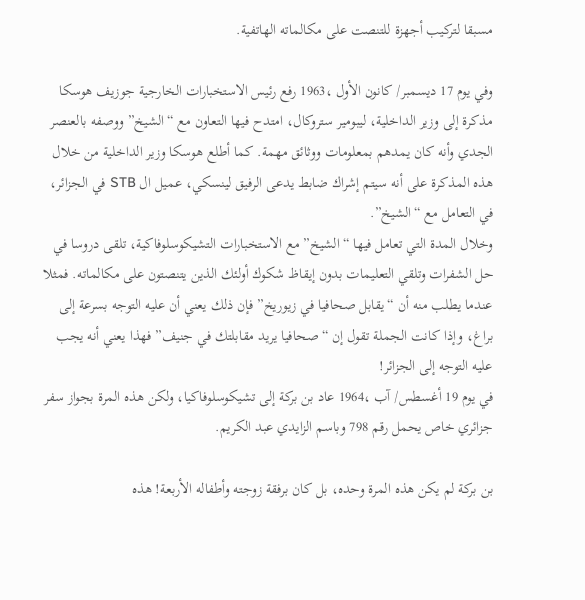مسبقا لتركيب أجهزة للتنصت على مكالماته الهاتفية.

وفي يوم 17 ديسمبر/ كانون الأول ،1963 رفع رئيس الاستخبارات الخارجية جوزيف هوسكا مذكرة إلى وزير الداخلية، ليبومير ستروكال، امتدح فيها التعاون مع “الشيخ” ووصفه بالعنصر الجدي وأنه كان يمدهم بمعلومات ووثائق مهمة. كما أطلع هوسكا وزير الداخلية من خلال هذه المذكرة على أنه سيتم إشراك ضابط يدعى الرفيق لينسكي، عميل ال STB في الجزائر، في التعامل مع “الشيخ”.
وخلال المدة التي تعامل فيها “الشيخ” مع الاستخبارات التشيكوسلوفاكية، تلقى دروسا في حل الشفرات وتلقي التعليمات بدون إيقاظ شكوك أولئك الذين يتنصتون على مكالماته. فمثلا عندما يطلب منه أن “يقابل صحافيا في زيوريخ” فإن ذلك يعني أن عليه التوجه بسرعة إلى براغ، وإذا كانت الجملة تقول إن “صحافيا يريد مقابلتك في جنيف” فهذا يعني أنه يجب عليه التوجه إلى الجزائر!
في يوم 19 أغسطس/ آب ،1964 عاد بن بركة إلى تشيكوسلوفاكيا، ولكن هذه المرة بجواز سفر جزائري خاص يحمل رقم 798 وباسم الزايدي عبد الكريم.

بن بركة لم يكن هذه المرة وحده، بل كان برفقة زوجته وأطفاله الأربعة! هذه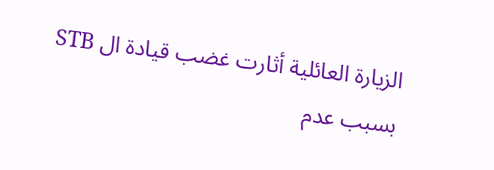الزيارة العائلية أثارت غضب قيادة ال STB بسبب عدم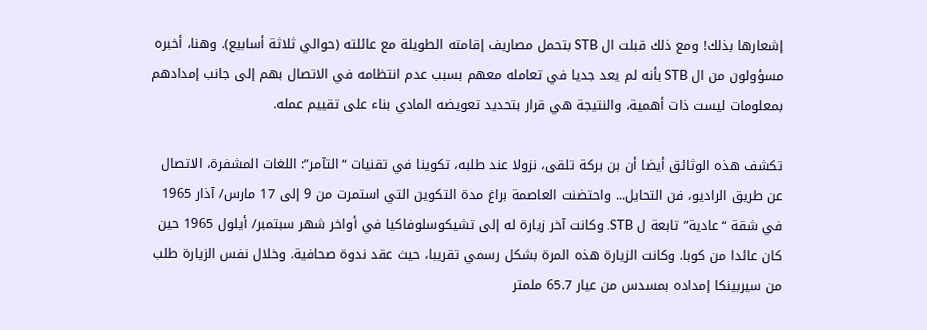إشعارها بذلك! ومع ذلك قبلت ال STB بتحمل مصاريف إقامته الطويلة مع عائلته (حوالي ثلاثة أسابيع). وهنا، أخبره مسؤولون من ال STB بأنه لم يعد جديا في تعامله معهم بسبب عدم انتظامه في الاتصال بهم إلى جانب إمدادهم بمعلومات ليست ذات أهمية، والنتيجة هي قرار بتحديد تعويضه المادي بناء على تقييم عمله.

تكشف هذه الوثائق أيضا أن بن بركة تلقى، نزولا عند طلبه، تكوينا في تقنيات “التآمر”: اللغات المشفرة، الاتصال عن طريق الراديو، فن التحايل... واحتضنت العاصمة براغ مدة التكوين التي استمرت من 9 إلى 17 مارس/ آذار 1965 في شقة “عادية” تابعة ل STB. وكانت آخر زيارة له إلى تشيكوسلوفاكيا في أواخر شهر سبتمبر/ أيلول 1965 حين كان عائدا من كوبا. وكانت الزيارة هذه المرة بشكل رسمي تقريبا، حيث عقد ندوة صحافية. وخلال نفس الزيارة طلب من سيربينكا إمداده بمسدس من عيار 65.7 ملمتر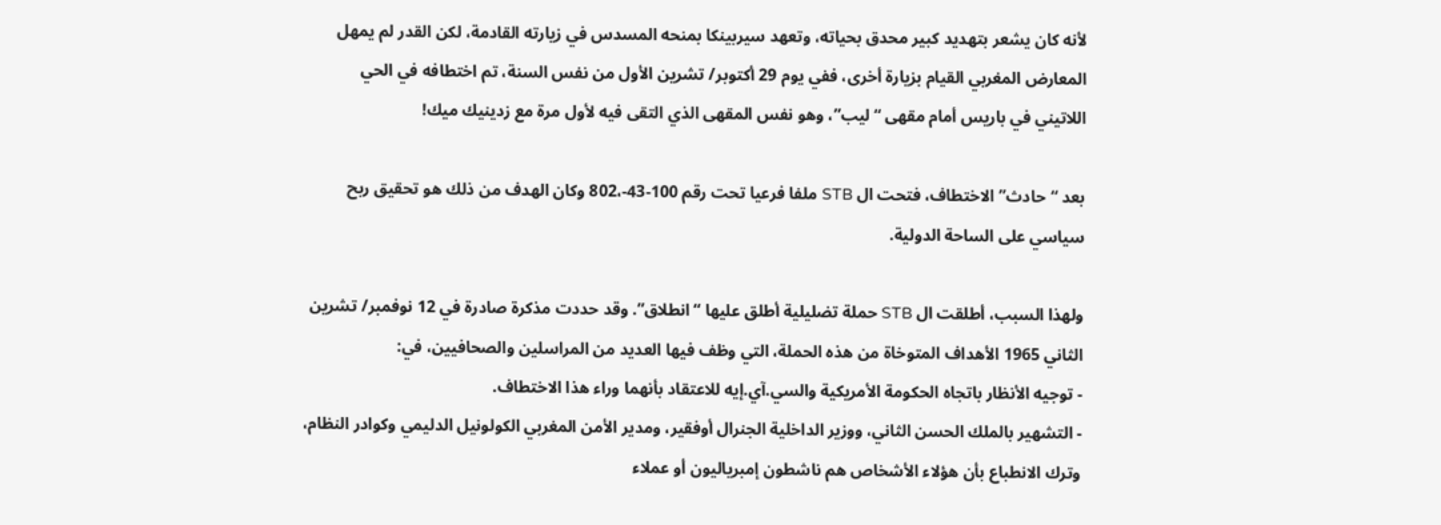لأنه كان يشعر بتهديد كبير محدق بحياته، وتعهد سيربينكا بمنحه المسدس في زيارته القادمة، لكن القدر لم يمهل المعارض المغربي القيام بزيارة أخرى، ففي يوم 29 أكتوبر/ تشرين الأول من نفس السنة، تم اختطافه في الحي اللاتيني في باريس أمام مقهى “ليب”، وهو نفس المقهى الذي التقى فيه لأول مرة مع زدينيك ميك!

بعد “حادث” الاختطاف، فتحت ال STB ملفا فرعيا تحت رقم 100-43-،802 وكان الهدف من ذلك هو تحقيق ربح سياسي على الساحة الدولية.

ولهذا السبب، أطلقت ال STB حملة تضليلية أطلق عليها “انطلاق”. وقد حددت مذكرة صادرة في 12 نوفمبر/ تشرين الثاني 1965 الأهداف المتوخاة من هذه الحملة، التي وظف فيها العديد من المراسلين والصحافيين، في:
- توجيه الأنظار باتجاه الحكومة الأمريكية والسي.آي.إيه للاعتقاد بأنهما وراء هذا الاختطاف.
- التشهير بالملك الحسن الثاني، ووزير الداخلية الجنرال أوفقير، ومدير الأمن المغربي الكولونيل الدليمي وكوادر النظام، وترك الانطباع بأن هؤلاء الأشخاص هم ناشطون إمبرياليون أو عملاء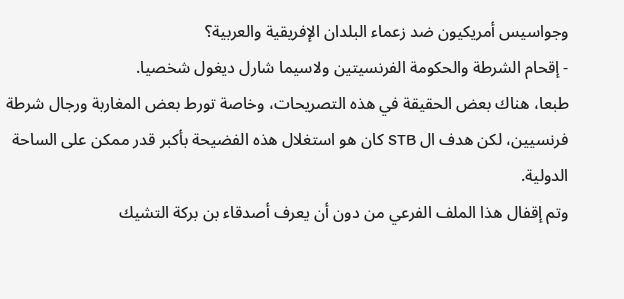وجواسيس أمريكيون ضد زعماء البلدان الإفريقية والعربية؟
- إقحام الشرطة والحكومة الفرنسيتين ولاسيما شارل ديغول شخصيا.
طبعا، هناك بعض الحقيقة في هذه التصريحات، وخاصة تورط بعض المغاربة ورجال شرطة فرنسيين، لكن هدف ال STB كان هو استغلال هذه الفضيحة بأكبر قدر ممكن على الساحة الدولية.
وتم إقفال هذا الملف الفرعي من دون أن يعرف أصدقاء بن بركة التشيك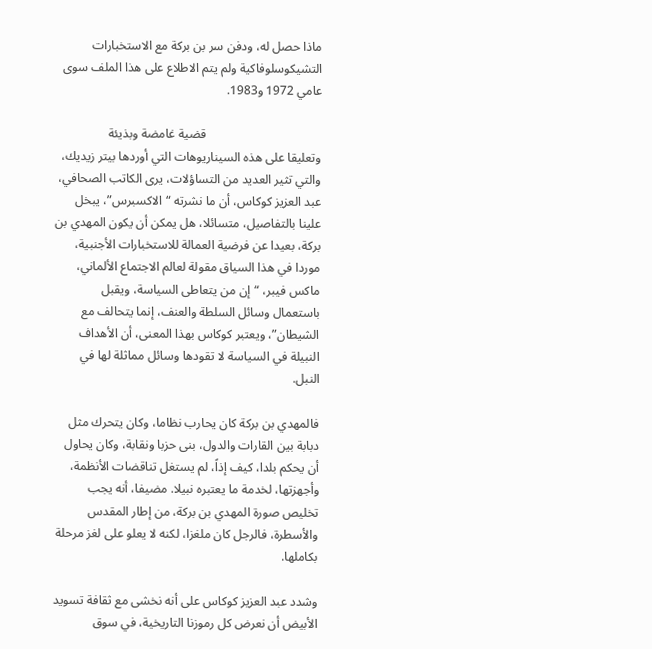ماذا حصل له، ودفن سر بن بركة مع الاستخبارات التشيكوسلوفاكية ولم يتم الاطلاع على هذا الملف سوى عامي 1972 و1983.

                                     قضية غامضة وبذيئة
وتعليقا على هذه السيناريوهات التي أوردها بيتر زيديك، والتي تثير العديد من التساؤلات، يرى الكاتب الصحافي، عبد العزيز كوكاس، أن ما نشرته “الاكسبرس”، يبخل علينا بالتفاصيل، متسائلا، هل يمكن أن يكون المهدي بن بركة، بعيدا عن فرضية العمالة للاستخبارات الأجنبية، موردا في هذا السياق مقولة لعالم الاجتماع الألماني، ماكس فيبر، “إن من يتعاطى السياسة، ويقبل باستعمال وسائل السلطة والعنف، إنما يتحالف مع الشيطان”، ويعتبر كوكاس بهذا المعنى، أن الأهداف النبيلة في السياسة لا تقودها وسائل مماثلة لها في النبل.

فالمهدي بن بركة كان يحارب نظاما، وكان يتحرك مثل دبابة بين القارات والدول، بنى حزبا ونقابة، وكان يحاول أن يحكم بلدا، كيف إذاً، لم يستغل تناقضات الأنظمة، وأجهزتها، لخدمة ما يعتبره نبيلا. مضيفا، أنه يجب تخليص صورة المهدي بن بركة، من إطار المقدس والأسطرة، فالرجل كان ملغزا، لكنه لا يعلو على لغز مرحلة بكاملها.

وشدد عبد العزيز كوكاس على أنه نخشى مع ثقافة تسويد الأبيض أن نعرض كل رموزنا التاريخية، في سوق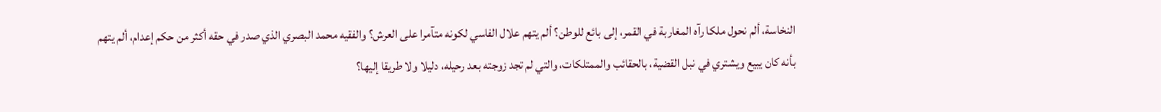النخاسة، ألم نحول ملكا رآه المغاربة في القمر، إلى بائع للوطن؟ ألم يتهم علال الفاسي لكونه متآمرا على العرش؟ والفقيه محمد البصري الذي صدر في حقه أكثر من حكم إعدام، ألم يتهم بأنه كان يبيع ويشتري في نبل القضية، بالحقائب والممتلكات، والتي لم تجد زوجته بعد رحيله، دليلا ولا طريقا إليها؟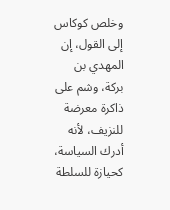وخلص كوكاس إلى القول، إن المهدي بن بركة، وشم على ذاكرة معرضة للنزيف، لأنه أدرك السياسة، كحيازة للسلطة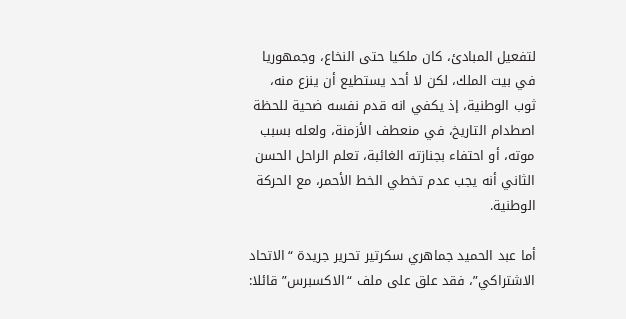لتفعيل المبادئ، كان ملكيا حتى النخاع، وجمهوريا في بيت الملك، لكن لا أحد يستطيع أن ينزع منه، ثوب الوطنية، إذ يكفي انه قدم نفسه ضحية للحظة اصطدام التاريخ، في منعطف الأزمنة، ولعله بسبب موته، أو احتفاء بجنازته الغائبة، تعلم الراحل الحسن الثاني أنه يجب عدم تخطي الخط الأحمر، مع الحركة الوطنية.

أما عبد الحميد جماهري سكرتير تحرير جريدة “الاتحاد الاشتراكي”، فقد علق على ملف “الاكسبرس” قائلا: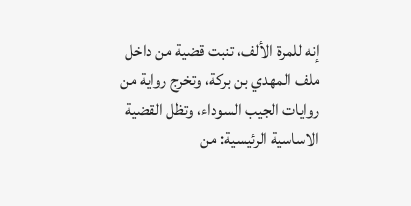إنه للمرة الألف، تنبت قضية من داخل ملف المهدي بن بركة، وتخرج رواية من روايات الجيب السوداء، وتظل القضية الاساسية الرئيسية: من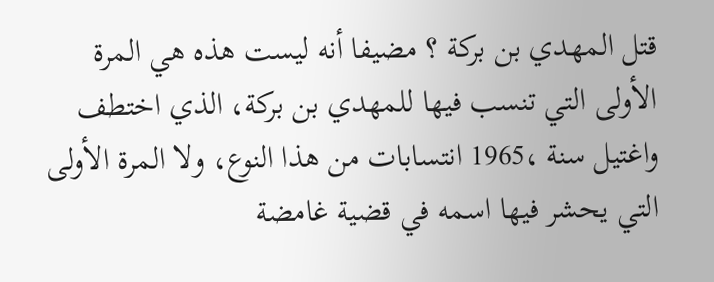قتل المهدي بن بركة ؟ مضيفا أنه ليست هذه هي المرة الأولى التي تنسب فيها للمهدي بن بركة، الذي اختطف واغتيل سنة ،1965 انتسابات من هذا النوع، ولا المرة الأولى التي يحشر فيها اسمه في قضية غامضة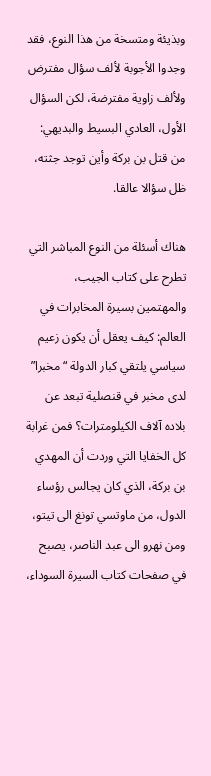وبذيئة ومتسخة من هذا النوع، فقد وجدوا الأجوبة لألف سؤال مفترض ولألف زاوية مفترضة، لكن السؤال الأول، العادي البسيط والبديهي: من قتل بن بركة وأين توجد جثته، ظل سؤالا عالقا.

هناك أسئلة من النوع المباشر التي تطرح على كتاب الجيب، والمهتمين بسيرة المخابرات في العالم: كيف يعقل أن يكون زعيم سياسي يلتقي كبار الدولة “مخبرا” لدى مخبر في قنصلية تبعد عن بلاده آلاف الكيلومترات؟ فمن غرابة كل الخفايا التي وردت أن المهدي بن بركة، الذي كان يجالس رؤساء الدول، من ماوتسي تونغ الى تيتو، ومن نهرو الى عبد الناصر، يصبح في صفحات كتاب السيرة السوداء،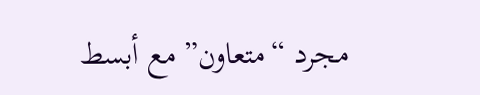مجرد “متعاون” مع أبسط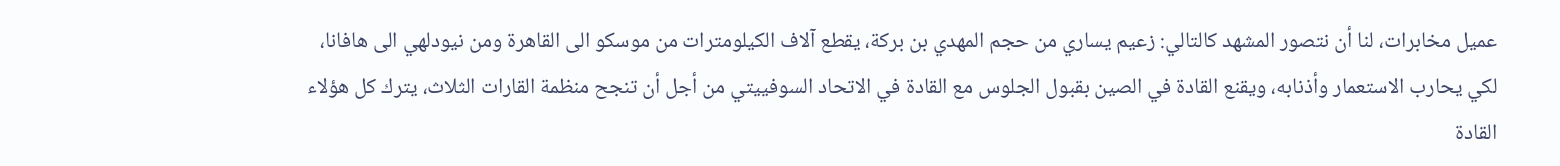عميل مخابرات، لنا أن نتصور المشهد كالتالي: زعيم يساري من حجم المهدي بن بركة، يقطع آلاف الكيلومترات من موسكو الى القاهرة ومن نيودلهي الى هافانا، لكي يحارب الاستعمار وأذنابه، ويقنع القادة في الصين بقبول الجلوس مع القادة في الاتحاد السوفييتي من أجل أن تنجح منظمة القارات الثلاث، يترك كل هؤلاء القادة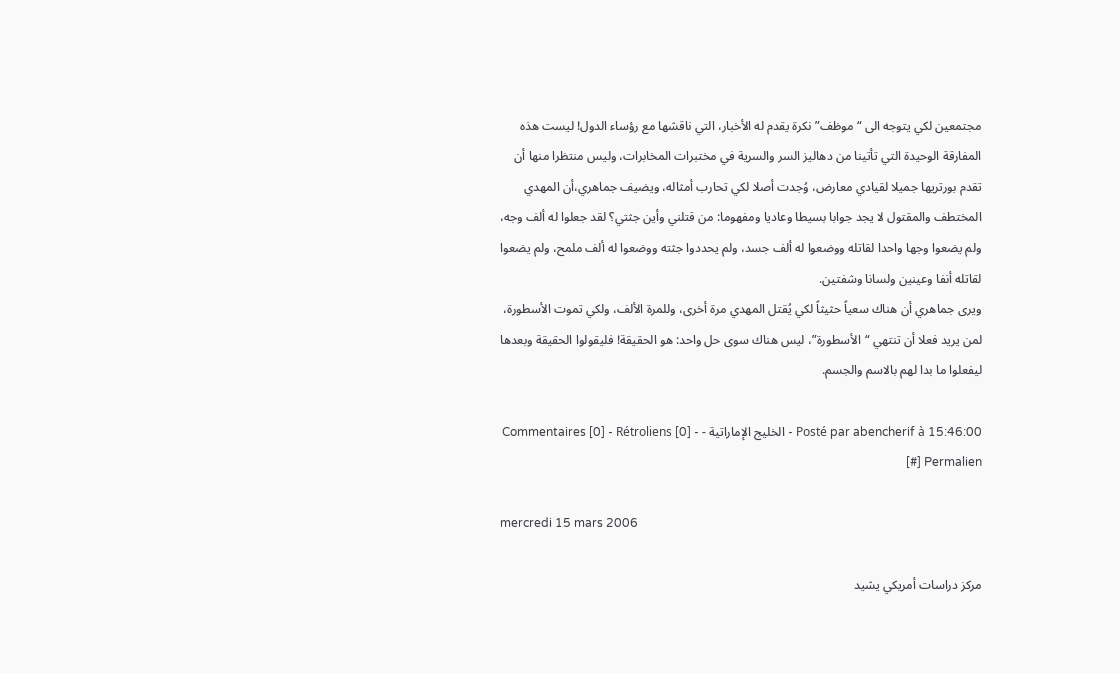مجتمعين لكي يتوجه الى “موظف” نكرة يقدم له الأخبار، التي ناقشها مع رؤساء الدول! ليست هذه المفارقة الوحيدة التي تأتينا من دهاليز السر والسرية في مختبرات المخابرات، وليس منتظرا منها أن تقدم بورتريها جميلا لقيادي معارض، وُجدت أصلا لكي تحارب أمثاله، ويضيف جماهري،أن المهدي المختطف والمقتول لا يجد جوابا بسيطا وعاديا ومفهوما: من قتلني وأين جثتي؟ لقد جعلوا له ألف وجه، ولم يضعوا وجها واحدا لقاتله ووضعوا له ألف جسد، ولم يحددوا جثته ووضعوا له ألف ملمح، ولم يضعوا لقاتله أنفا وعينين ولسانا وشفتين.
ويرى جماهري أن هناك سعياً حثيثاً لكي يُقتل المهدي مرة أخرى، وللمرة الألف، ولكي تموت الأسطورة، لمن يريد فعلا أن تنتهي “الأسطورة”، ليس هناك سوى حل واحد: هو الحقيقة! فليقولوا الحقيقة وبعدها ليفعلوا ما بدا لهم بالاسم والجسم.

Posté par abencherif à 15:46:00 - الخليج الإماراتية - Commentaires [0] - Rétroliens [0] - Permalien [#]

mercredi 15 mars 2006

مركز دراسات أمريكي يشيد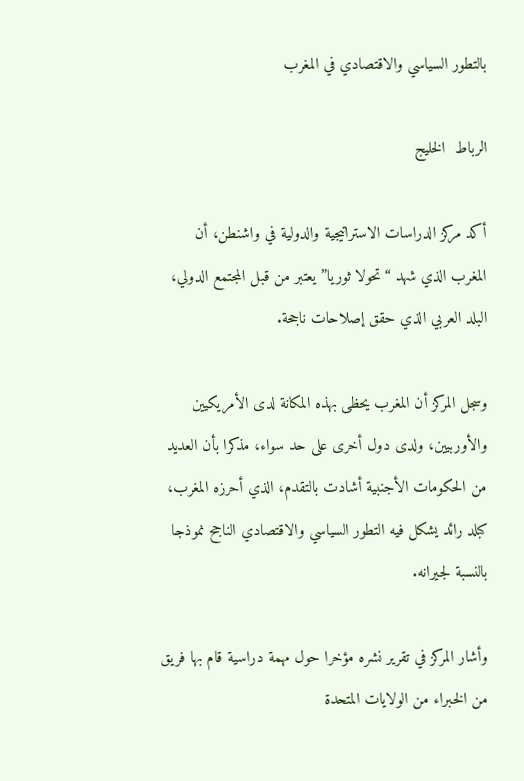بالتطور السياسي والاقتصادي في المغرب

الرباط  الخليج

أكد مركز الدراسات الاستراتيجية والدولية في واشنطن، أن المغرب الذي شهد “تحولا ثوريا” يعتبر من قبل المجتمع الدولي، البلد العربي الذي حقق إصلاحات ناجحة.

وسجل المركز أن المغرب يحظى بهذه المكانة لدى الأمريكيين والأوربيين، ولدى دول أخرى على حد سواء، مذكرا بأن العديد من الحكومات الأجنبية أشادت بالتقدم، الذي أحرزه المغرب، كبلد رائد يشكل فيه التطور السياسي والاقتصادي الناجح نموذجا بالنسبة لجيرانه.

وأشار المركز في تقرير نشره مؤخرا حول مهمة دراسية قام بها فريق من الخبراء من الولايات المتحدة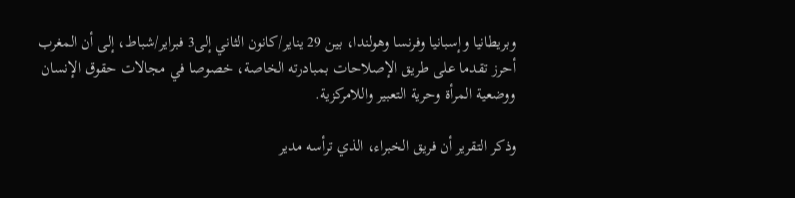وبريطانيا وإسبانيا وفرنسا وهولندا، بين 29 يناير/كانون الثاني إلى3 فبراير/شباط، إلى أن المغرب أحرز تقدما على طريق الإصلاحات بمبادرته الخاصة، خصوصا في مجالات حقوق الإنسان ووضعية المرأة وحرية التعبير واللامركزية.

وذكر التقرير أن فريق الخبراء، الذي ترأسه مدير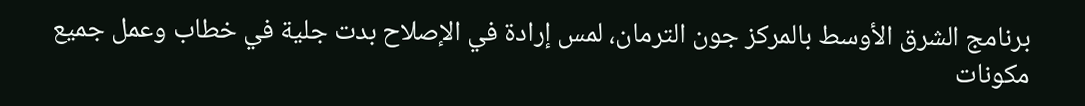برنامج الشرق الأوسط بالمركز جون الترمان، لمس إرادة في الإصلاح بدت جلية في خطاب وعمل جميع مكونات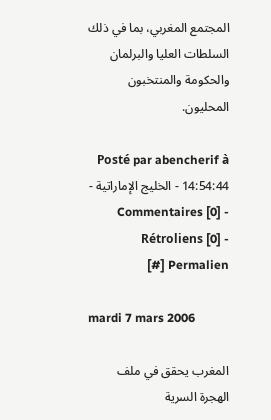المجتمع المغربي، بما في ذلك السلطات العليا والبرلمان والحكومة والمنتخبون المحليون.

Posté par abencherif à 14:54:44 - الخليج الإماراتية - Commentaires [0] - Rétroliens [0] - Permalien [#]

mardi 7 mars 2006

المغرب يحقق في ملف الهجرة السرية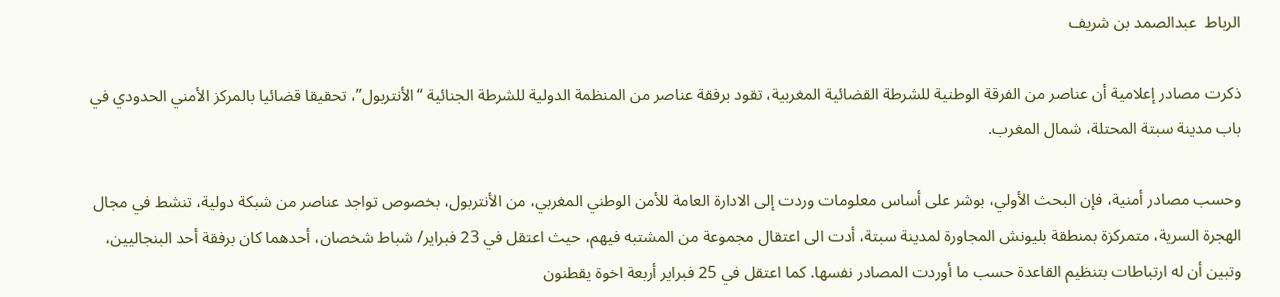الرباط  عبدالصمد بن شريف

ذكرت مصادر إعلامية أن عناصر من الفرقة الوطنية للشرطة القضائية المغربية، تقود برفقة عناصر من المنظمة الدولية للشرطة الجنائية “الأنتربول”، تحقيقا قضائيا بالمركز الأمني الحدودي في باب مدينة سبتة المحتلة، شمال المغرب.

وحسب مصادر أمنية، فإن البحث الأولي، بوشر على أساس معلومات وردت إلى الادارة العامة للأمن الوطني المغربي، من الأنتربول، بخصوص تواجد عناصر من شبكة دولية، تنشط في مجال الهجرة السرية، متمركزة بمنطقة بليونش المجاورة لمدينة سبتة، أدت الى اعتقال مجموعة من المشتبه فيهم، حيث اعتقل في 23 فبراير/ شباط شخصان، أحدهما كان برفقة أحد البنجاليين، وتبين أن له ارتباطات بتنظيم القاعدة حسب ما أوردت المصادر نفسها. كما اعتقل في 25 فبراير أربعة اخوة يقطنون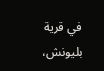في قرية بليونش،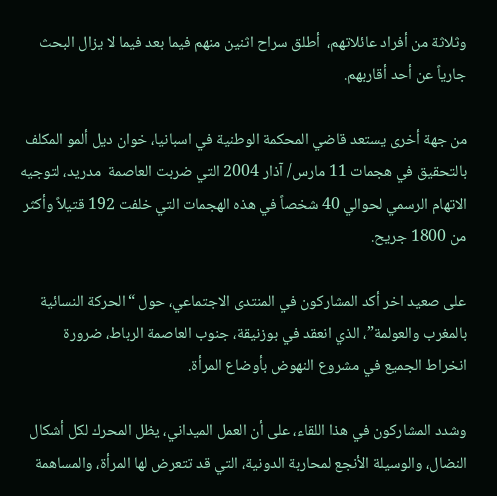وثلاثة من أفراد عائلاتهم،  أطلق سراح اثنين منهم فيما بعد فيما لا يزال البحث جارياً عن أحد أقاربهم.

من جهة أخرى يستعد قاضي المحكمة الوطنية في اسبانيا، خوان ديل ألمو المكلف بالتحقيق في هجمات 11 مارس/ آذار 2004 التي ضربت العاصمة  مدريد، لتوجيه الاتهام الرسمي لحوالي 40 شخصاً في هذه الهجمات التي خلفت 192 قتيلاً وأكثر من 1800 جريح.

على صعيد اخر أكد المشاركون في المنتدى الاجتماعي، حول “الحركة النسائية بالمغرب والعولمة”، الذي انعقد في بوزنيقة، جنوب العاصمة الرباط، ضرورة انخراط الجميع في مشروع النهوض بأوضاع المرأة.

وشدد المشاركون في هذا اللقاء، على أن العمل الميداني، يظل المحرك لكل أشكال النضال، والوسيلة الأنجع لمحاربة الدونية، التي قد تتعرض لها المرأة، والمساهمة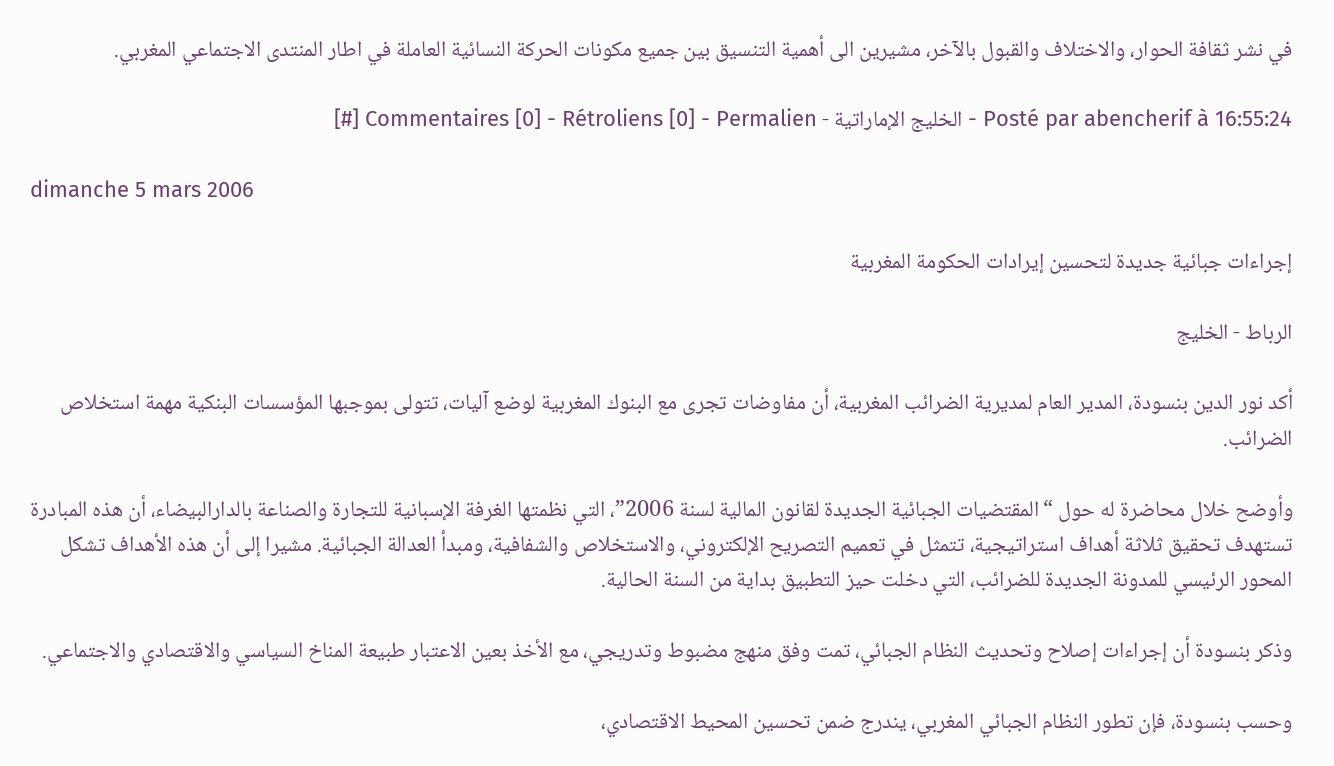في نشر ثقافة الحوار، والاختلاف والقبول بالآخر، مشيرين الى أهمية التنسيق بين جميع مكونات الحركة النسائية العاملة في اطار المنتدى الاجتماعي المغربي.

Posté par abencherif à 16:55:24 - الخليج الإماراتية - Commentaires [0] - Rétroliens [0] - Permalien [#]

dimanche 5 mars 2006

إجراءات جبائية جديدة لتحسين إيرادات الحكومة المغربية

الرباط - الخليج

أكد نور الدين بنسودة، المدير العام لمديرية الضرائب المغربية، أن مفاوضات تجرى مع البنوك المغربية لوضع آليات، تتولى بموجبها المؤسسات البنكية مهمة استخلاص الضرائب.

وأوضح خلال محاضرة له حول “المقتضيات الجبائية الجديدة لقانون المالية لسنة 2006”، التي نظمتها الغرفة الإسبانية للتجارة والصناعة بالدارالبيضاء، أن هذه المبادرة تستهدف تحقيق ثلاثة أهداف استراتيجية، تتمثل في تعميم التصريح الإلكتروني، والاستخلاص والشفافية، ومبدأ العدالة الجبائية. مشيرا إلى أن هذه الأهداف تشكل المحور الرئيسي للمدونة الجديدة للضرائب، التي دخلت حيز التطبيق بداية من السنة الحالية.

وذكر بنسودة أن إجراءات إصلاح وتحديث النظام الجبائي، تمت وفق منهج مضبوط وتدريجي، مع الأخذ بعين الاعتبار طبيعة المناخ السياسي والاقتصادي والاجتماعي.

وحسب بنسودة، فإن تطور النظام الجبائي المغربي، يندرج ضمن تحسين المحيط الاقتصادي،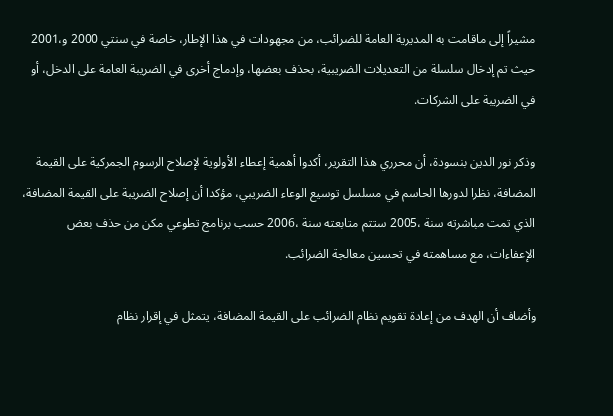مشيراً إلى ماقامت به المديرية العامة للضرائب، من مجهودات في هذا الإطار، خاصة في سنتي 2000 و،2001 حيث تم إدخال سلسلة من التعديلات الضريبية، بحذف بعضها، وإدماج أخرى في الضريبة العامة على الدخل، أو في الضريبة على الشركات.

وذكر نور الدين بنسودة، أن محرري هذا التقرير، أكدوا أهمية إعطاء الأولوية لإصلاح الرسوم الجمركية على القيمة المضافة، نظرا لدورها الحاسم في مسلسل توسيع الوعاء الضريبي، مؤكدا أن إصلاح الضريبة على القيمة المضافة، الذي تمت مباشرته سنة ،2005 ستتم متابعته سنة ،2006 حسب برنامج تطوعي مكن من حذف بعض الإعفاءات، مع مساهمته في تحسين معالجة الضرائب.

وأضاف أن الهدف من إعادة تقويم نظام الضرائب على القيمة المضافة، يتمثل في إقرار نظام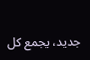جديد، يجمع كل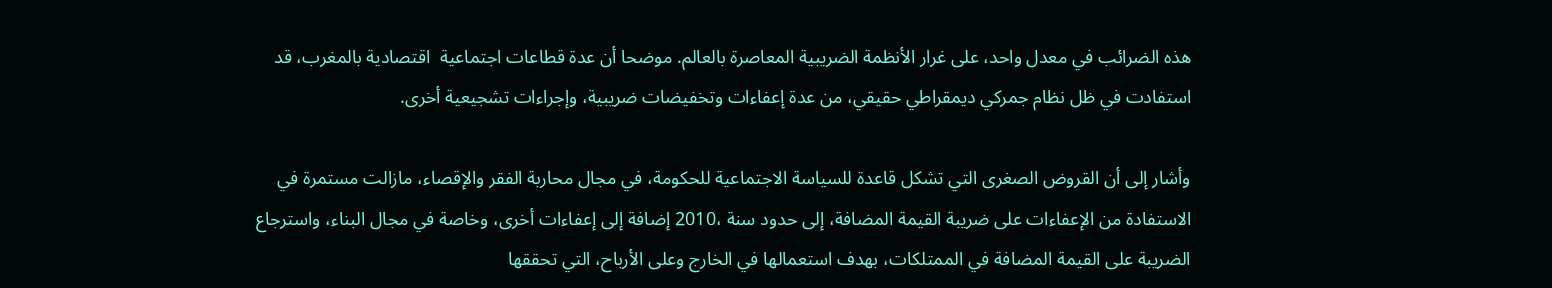هذه الضرائب في معدل واحد، على غرار الأنظمة الضريبية المعاصرة بالعالم. موضحا أن عدة قطاعات اجتماعية  اقتصادية بالمغرب، قد استفادت في ظل نظام جمركي ديمقراطي حقيقي، من عدة إعفاءات وتخفيضات ضريبية، وإجراءات تشجيعية أخرى.

وأشار إلى أن القروض الصغرى التي تشكل قاعدة للسياسة الاجتماعية للحكومة، في مجال محاربة الفقر والإقصاء، مازالت مستمرة في الاستفادة من الإعفاءات على ضريبة القيمة المضافة، إلى حدود سنة ،2010 إضافة إلى إعفاءات أخرى، وخاصة في مجال البناء، واسترجاع الضريبة على القيمة المضافة في الممتلكات، بهدف استعمالها في الخارج وعلى الأرباح، التي تحققها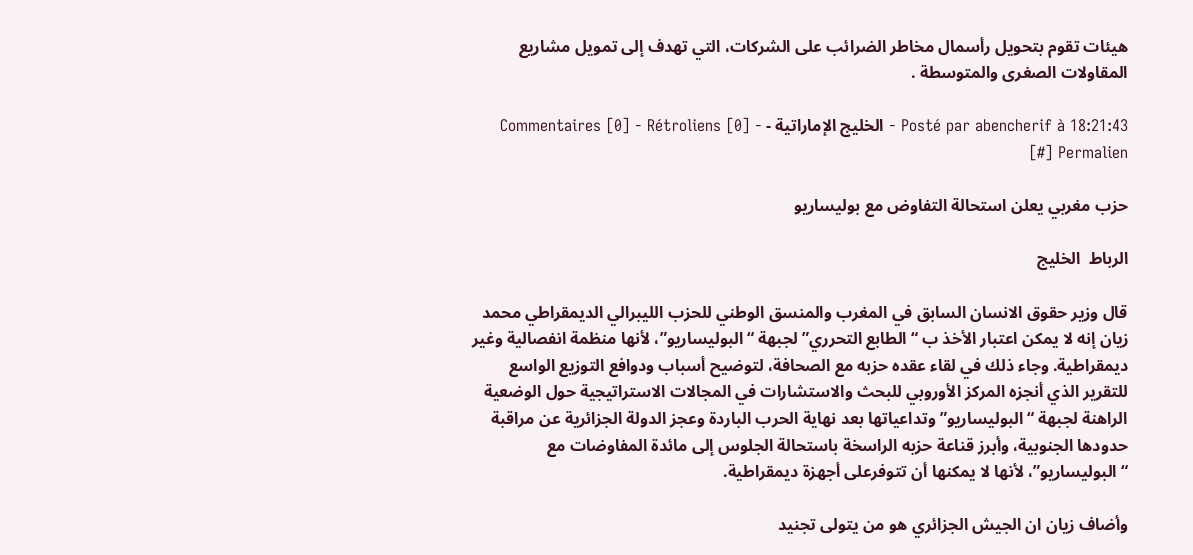هيئات تقوم بتحويل رأسمال مخاطر الضرائب على الشركات، التي تهدف إلى تمويل مشاريع المقاولات الصغرى والمتوسطة .

Posté par abencherif à 18:21:43 - الخليج الإماراتية - Commentaires [0] - Rétroliens [0] - Permalien [#]

حزب مغربي يعلن استحالة التفاوض مع بوليساريو

الرباط  الخليج

قال وزير حقوق الانسان السابق في المغرب والمنسق الوطني للحزب الليبرالي الديمقراطي محمد زيان إنه لا يمكن اعتبار الأخذ ب “الطابع التحرري” لجبهة “البوليساريو”، لأنها منظمة انفصالية وغير ديمقراطية. وجاء ذلك في لقاء عقده حزبه مع الصحافة، لتوضيح أسباب ودوافع التوزيع الواسع للتقرير الذي أنجزه المركز الأوروبي للبحث والاستشارات في المجالات الاستراتيجية حول الوضعية الراهنة لجبهة “البوليساريو” وتداعياتها بعد نهاية الحرب الباردة وعجز الدولة الجزائرية عن مراقبة حدودها الجنوبية، وأبرز قناعة حزبه الراسخة باستحالة الجلوس إلى مائدة المفاوضات مع “البوليساريو”، لأنها لا يمكنها أن تتوفرعلى أجهزة ديمقراطية.

وأضاف زيان ان الجيش الجزائري هو من يتولى تجنيد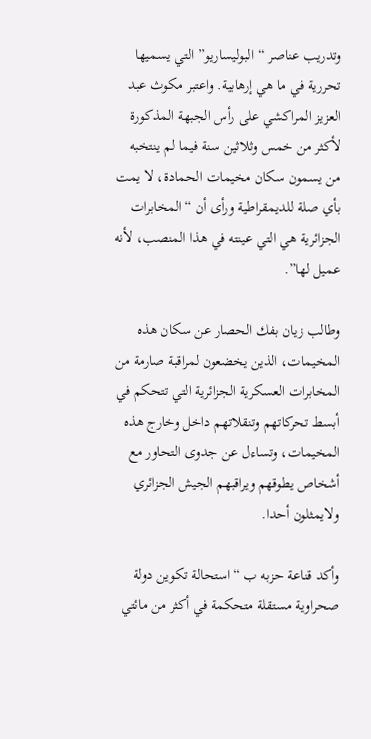وتدريب عناصر “البوليساريو” التي يسميها تحررية في ما هي إرهابية. واعتبر مكوث عبد العزيز المراكشي على رأس الجبهة المذكورة لأكثر من خمس وثلاثين سنة فيما لم ينتخبه من يسمون سكان مخيمات الحمادة، لا يمت بأي صلة للديمقراطية ورأى أن “المخابرات الجزائرية هي التي عينته في هذا المنصب، لأنه عميل لها”.

وطالب زيان بفك الحصار عن سكان هذه المخيمات، الذين يخضعون لمراقبة صارمة من المخابرات العسكرية الجزائرية التي تتحكم في أبسط تحركاتهم وتنقلاتهم داخل وخارج هذه المخيمات، وتساءل عن جدوى التحاور مع أشخاص يطوقهم ويراقبهم الجيش الجزائري ولايمثلون أحدا.

وأكد قناعة حزبه ب “استحالة تكوين دولة صحراوية مستقلة متحكمة في أكثر من مائتي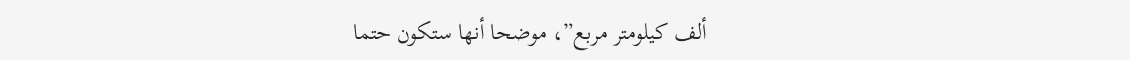ألف كيلومتر مربع”، موضحا أنها ستكون حتما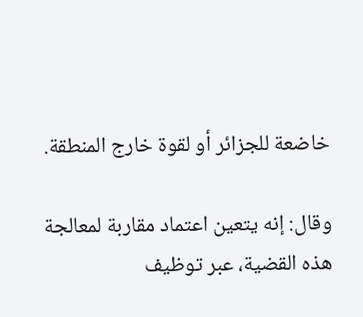خاضعة للجزائر أو لقوة خارج المنطقة.

وقال: إنه يتعين اعتماد مقاربة لمعالجة هذه القضية، عبر توظيف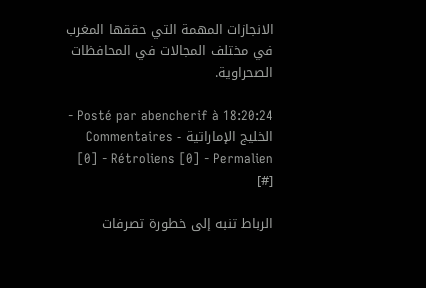الانجازات المهمة التي حققها المغرب في مختلف المجالات في المحافظات الصحراوية.

Posté par abencherif à 18:20:24 - الخليج الإماراتية - Commentaires [0] - Rétroliens [0] - Permalien [#]

الرباط تنبه إلى خطورة تصرفات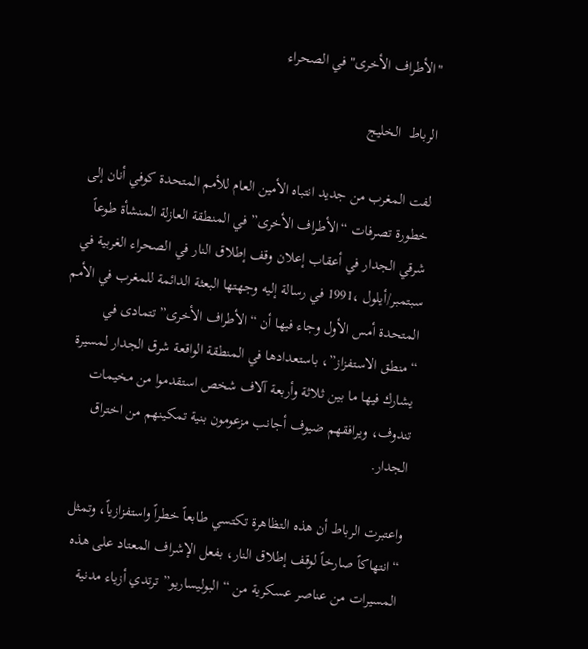"الأطراف الأخرى" في الصحراء

الرباط  الخليج

لفت المغرب من جديد انتباه الأمين العام للأمم المتحدة كوفي أنان إلى خطورة تصرفات “الأطراف الأخرى” في المنطقة العازلة المنشأة طوعاً شرقي الجدار في أعقاب إعلان وقف إطلاق النار في الصحراء الغربية في سبتمبر/أيلول ،1991 في رسالة إليه وجهتها البعثة الدائمة للمغرب في الأمم المتحدة أمس الأول وجاء فيها أن “الأطراف الأخرى” تتمادى في “منطق الاستفزاز”، باستعدادها في المنطقة الواقعة شرق الجدار لمسيرة يشارك فيها ما بين ثلاثة وأربعة آلاف شخص استقدموا من مخيمات تندوف، ويرافقهم ضيوف أجانب مزعومون بنية تمكينهم من اختراق الجدار.

واعتبرت الرباط أن هذه التظاهرة تكتسي طابعاً خطراً واستفزازياً، وتمثل “انتهاكاً صارخاً لوقف إطلاق النار، بفعل الإشراف المعتاد على هذه المسيرات من عناصر عسكرية من “البوليساريو” ترتدي أزياء مدنية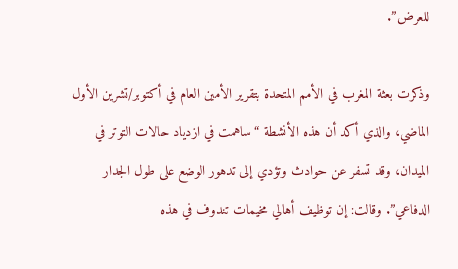للعرض”.

وذكرت بعثة المغرب في الأمم المتحدة بتقرير الأمين العام في أكتوبر/تشرين الأول الماضي، والذي أكد أن هذه الأنشطة “ساهمت في ازدياد حالات التوتر في الميدان، وقد تسفر عن حوادث وتؤدي إلى تدهور الوضع على طول الجدار الدفاعي”. وقالت: إن توظيف أهالي مخيمات تندوف في هذه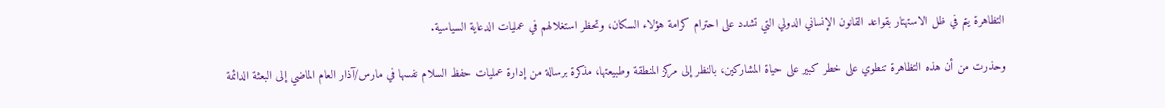التظاهرة يتم في ظل الاستهتار بقواعد القانون الإنساني الدولي التي تشدد على احترام كرامة هؤلاء السكان، وتحظر استغلالهم في عمليات الدعاية السياسية.

وحذرت من أن هذه التظاهرة تنطوي على خطر كبير على حياة المشاركين، بالنظر إلى مركز المنطقة وطبيعتها، مذكرة برسالة من إدارة عمليات حفظ السلام نفسها في مارس/آذار العام الماضي إلى البعثة الدائمة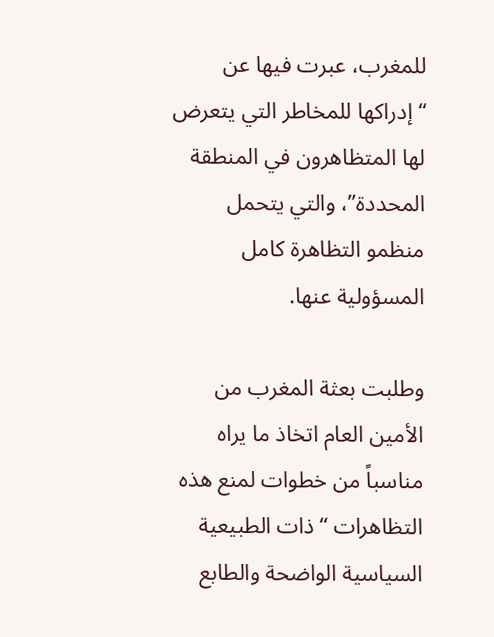للمغرب، عبرت فيها عن “إدراكها للمخاطر التي يتعرض لها المتظاهرون في المنطقة المحددة”، والتي يتحمل منظمو التظاهرة كامل المسؤولية عنها.

وطلبت بعثة المغرب من الأمين العام اتخاذ ما يراه مناسباً من خطوات لمنع هذه التظاهرات “ذات الطبيعية السياسية الواضحة والطابع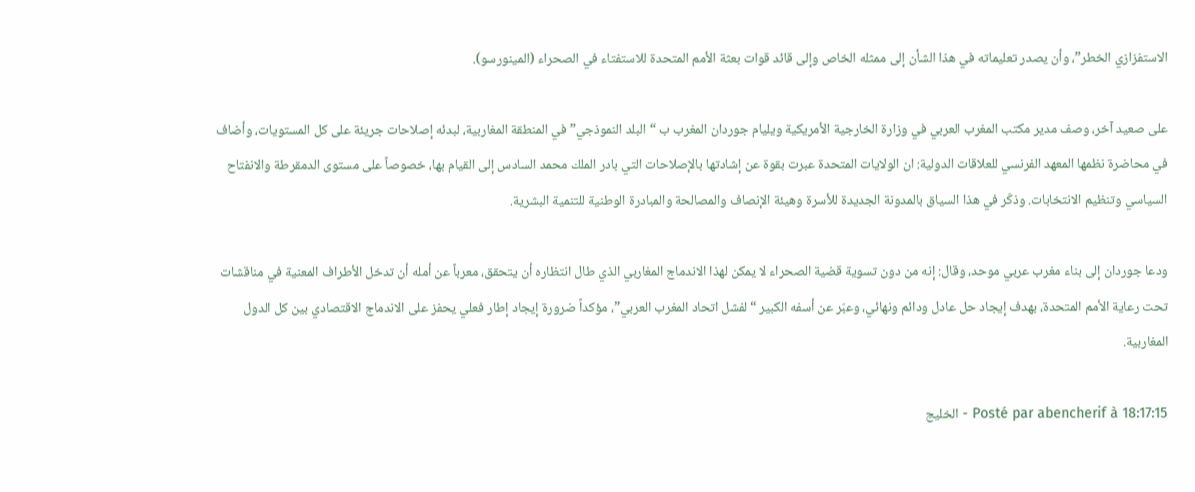الاستفزازي الخطر”، وأن يصدر تعليماته في هذا الشأن إلى ممثله الخاص وإلى قائد قوات بعثة الأمم المتحدة للاستفتاء في الصحراء (المينورسو).

على صعيد آخر، وصف مدير مكتب المغرب العربي في وزارة الخارجية الأمريكية ويليام جوردان المغرب ب “البلد النموذجي” في المنطقة المغاربية، لبدئه إصلاحات جريئة على كل المستويات، وأضاف في محاضرة نظمها المعهد الفرنسي للعلاقات الدولية: ان الولايات المتحدة عبرت بقوة عن إشادتها بالإصلاحات التي بادر الملك محمد السادس إلى القيام بها، خصوصاً على مستوى الدمقرطة والانفتاح السياسي وتنظيم الانتخابات. وذكّر في هذا السياق بالمدونة الجديدة للأسرة وهيئة الإنصاف والمصالحة والمبادرة الوطنية للتنمية البشرية.

ودعا جوردان إلى بناء مغرب عربي موحد، وقال: إنه من دون تسوية قضية الصحراء لا يمكن لهذا الاندماج المغاربي الذي طال انتظاره أن يتحقق، معرباً عن أمله أن تدخل الأطراف المعنية في مناقشات تحت رعاية الأمم المتحدة، بهدف إيجاد حل عادل ودائم ونهائي، وعبّر عن أسفه الكبير “لفشل اتحاد المغرب العربي”، مؤكداً ضرورة إيجاد إطار فعلي يحفز على الاندماج الاقتصادي بين كل الدول المغاربية.

Posté par abencherif à 18:17:15 - الخليج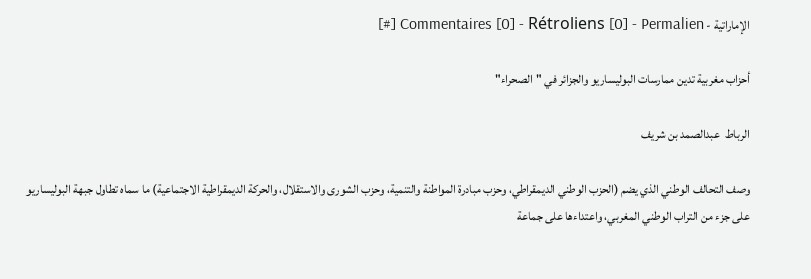الإماراتية - Commentaires [0] - Rétroliens [0] - Permalien [#]

أحزاب مغربية تدين ممارسات البوليساريو والجزائر في "الصحراء"

الرباط  عبدالصمد بن شريف

وصف التحالف الوطني الذي يضم (الحزب الوطني الديمقراطي، وحزب مبادرة المواطنة والتنمية، وحزب الشورى والاستقلال، والحركة الديمقراطية الاجتماعية) ما سماه تطاول جبهة البوليساريو على جزء من التراب الوطني المغربي، واعتداءها على جماعة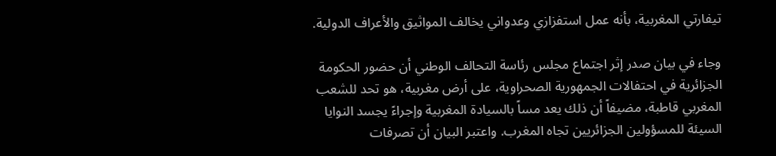تيفارتي المغربية، بأنه عمل استفزازي وعدواني يخالف المواثيق والأعراف الدولية.

وجاء في بيان صدر إثر اجتماع مجلس رئاسة التحالف الوطني أن حضور الحكومة الجزائرية في احتفالات الجمهورية الصحراوية، على أرض مغربية، هو تحد للشعب المغربي قاطبة، مضيفاً أن ذلك يعد مساً بالسيادة المغربية وإجراءً يجسد النوايا السيئة للمسؤولين الجزائريين تجاه المغرب. واعتبر البيان أن تصرفات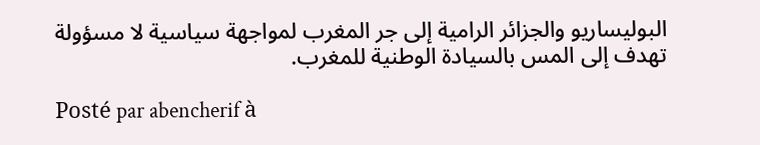البوليساريو والجزائر الرامية إلى جر المغرب لمواجهة سياسية لا مسؤولة تهدف إلى المس بالسيادة الوطنية للمغرب.

Posté par abencherif à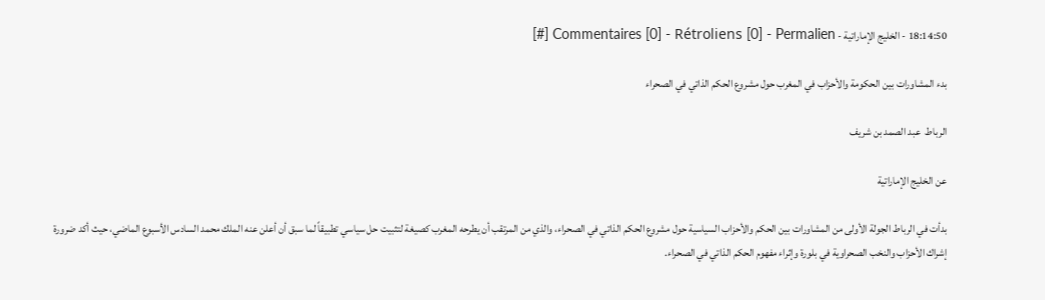18:14:50 - الخليج الإماراتية - Commentaires [0] - Rétroliens [0] - Permalien [#]

بدء المشاورات بين الحكومة والأحزاب في المغرب حول مشروع الحكم الذاتي في الصحراء

الرباط  عبد الصمد بن شريف

عن الخليج الإماراتية

بدأت في الرباط الجولة الأولى من المشاورات بين الحكم والأحزاب السياسية حول مشروع الحكم الذاتي في الصحراء، والذي من المرتقب أن يطرحه المغرب كصيغة لتثبيت حل سياسي تطبيقاً لما سبق أن أعلن عنه الملك محمد السادس الأسبوع الماضي، حيث أكد ضرورة إشراك الأحزاب والنخب الصحراوية في بلورة وإثراء مفهوم الحكم الذاتي في الصحراء.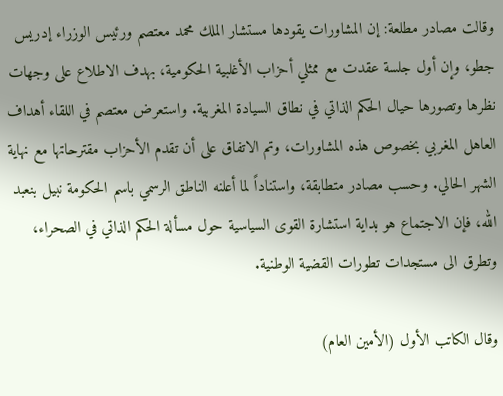وقالت مصادر مطلعة: إن المشاورات يقودها مستشار الملك محمد معتصم ورئيس الوزراء إدريس جطو، وإن أول جلسة عقدت مع ممثلي أحزاب الأغلبية الحكومية، بهدف الاطلاع على وجهات نظرها وتصورها حيال الحكم الذاتي في نطاق السيادة المغربية. واستعرض معتصم في اللقاء أهداف العاهل المغربي بخصوص هذه المشاورات، وتم الاتفاق على أن تقدم الأحزاب مقترحاتها مع نهاية الشهر الحالي. وحسب مصادر متطابقة، واستناداً لما أعلنه الناطق الرسمي باسم الحكومة نبيل بنعبد الله، فإن الاجتماع هو بداية استشارة القوى السياسية حول مسألة الحكم الذاتي في الصحراء، وتطرق الى مستجدات تطورات القضية الوطنية.

وقال الكاتب الأول (الأمين العام)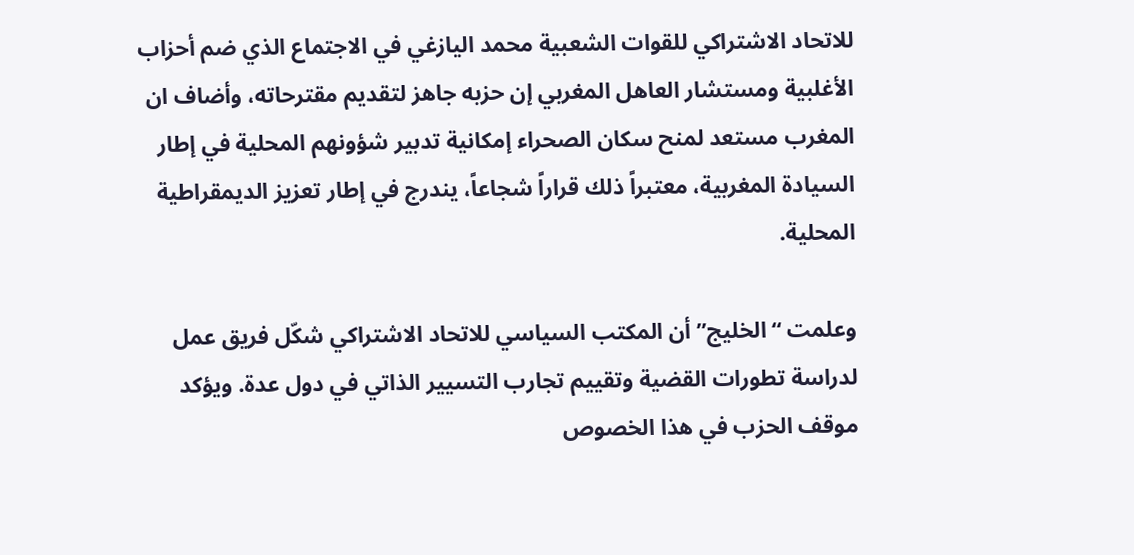للاتحاد الاشتراكي للقوات الشعبية محمد اليازغي في الاجتماع الذي ضم أحزاب الأغلبية ومستشار العاهل المغربي إن حزبه جاهز لتقديم مقترحاته، وأضاف ان المغرب مستعد لمنح سكان الصحراء إمكانية تدبير شؤونهم المحلية في إطار السيادة المغربية، معتبراً ذلك قراراً شجاعاً، يندرج في إطار تعزيز الديمقراطية المحلية.

وعلمت “الخليج” أن المكتب السياسي للاتحاد الاشتراكي شكّل فريق عمل لدراسة تطورات القضية وتقييم تجارب التسيير الذاتي في دول عدة. ويؤكد موقف الحزب في هذا الخصوص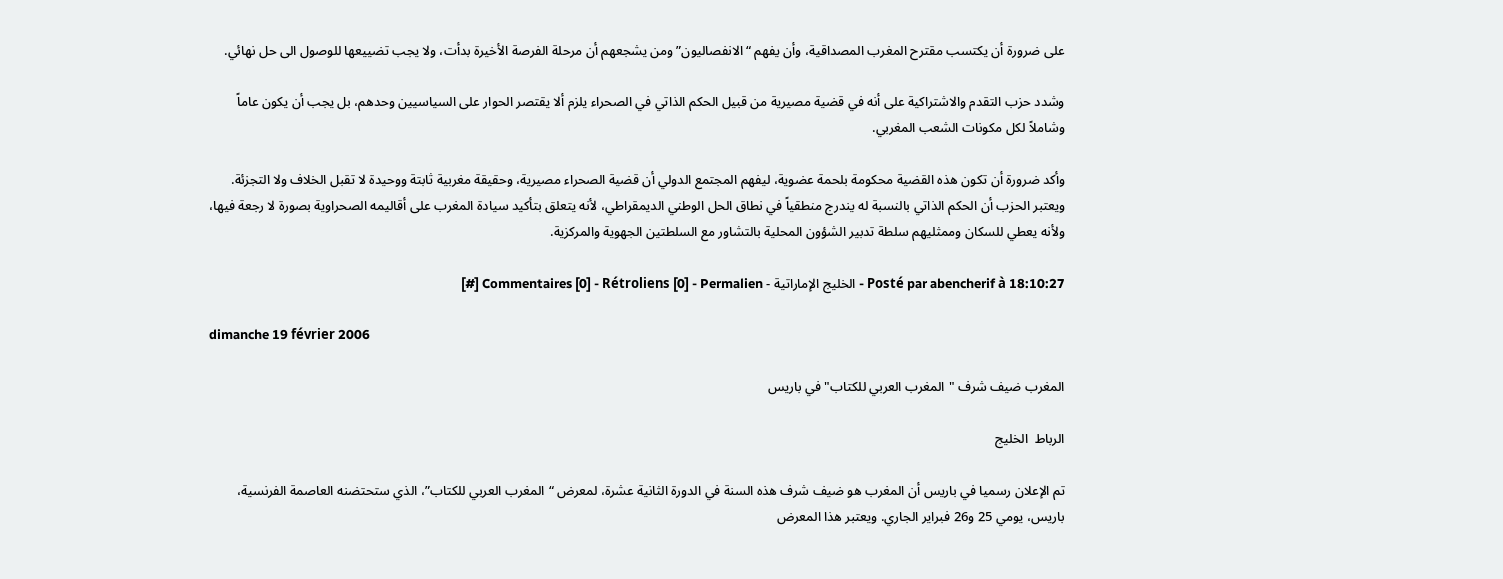على ضرورة أن يكتسب مقترح المغرب المصداقية، وأن يفهم “الانفصاليون” ومن يشجعهم أن مرحلة الفرصة الأخيرة بدأت، ولا يجب تضييعها للوصول الى حل نهائي.

وشدد حزب التقدم والاشتراكية على أنه في قضية مصيرية من قبيل الحكم الذاتي في الصحراء يلزم ألا يقتصر الحوار على السياسيين وحدهم، بل يجب أن يكون عاماً وشاملاً لكل مكونات الشعب المغربي.

وأكد ضرورة أن تكون هذه القضية محكومة بلحمة عضوية، ليفهم المجتمع الدولي أن قضية الصحراء مصيرية، وحقيقة مغربية ثابتة ووحيدة لا تقبل الخلاف ولا التجزئة. ويعتبر الحزب أن الحكم الذاتي بالنسبة له يندرج منطقياً في نطاق الحل الوطني الديمقراطي، لأنه يتعلق بتأكيد سيادة المغرب على أقاليمه الصحراوية بصورة لا رجعة فيها، ولأنه يعطي للسكان وممثليهم سلطة تدبير الشؤون المحلية بالتشاور مع السلطتين الجهوية والمركزية.

Posté par abencherif à 18:10:27 - الخليج الإماراتية - Commentaires [0] - Rétroliens [0] - Permalien [#]

dimanche 19 février 2006

المغرب ضيف شرف "المغرب العربي للكتاب" في باريس

الرباط  الخليج

تم الإعلان رسميا في باريس أن المغرب هو ضيف شرف هذه السنة في الدورة الثانية عشرة، لمعرض “المغرب العربي للكتاب”، الذي ستحتضنه العاصمة الفرنسية، باريس، يومي 25 و26 فبراير الجاري. ويعتبر هذا المعرض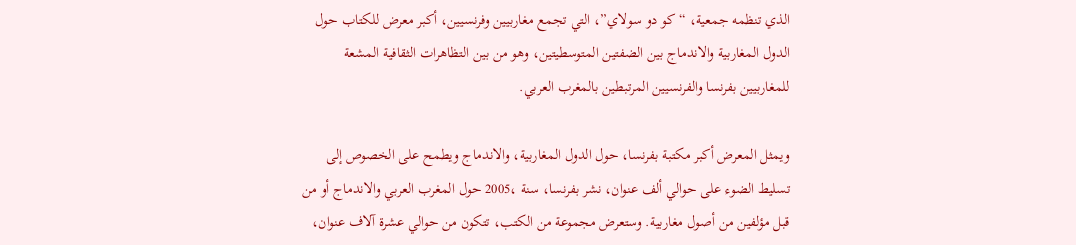الذي تنظمه جمعية، “كو دو سولاي”، التي تجمع مغاربيين وفرنسيين، أكبر معرض للكتاب حول الدول المغاربية والاندماج بين الضفتين المتوسطيتين، وهو من بين التظاهرات الثقافية المشعة للمغاربيين بفرنسا والفرنسيين المرتبطين بالمغرب العربي.

ويمثل المعرض أكبر مكتبة بفرنسا، حول الدول المغاربية، والاندماج ويطمح على الخصوص إلى تسليط الضوء على حوالي ألف عنوان، نشر بفرنسا، سنة ،2005 حول المغرب العربي والاندماج أو من قبل مؤلفين من أصول مغاربية. وستعرض مجموعة من الكتب، تتكون من حوالي عشرة آلاف عنوان،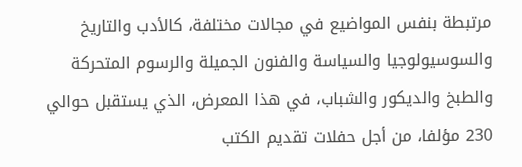مرتبطة بنفس المواضيع في مجالات مختلفة، كالأدب والتاريخ والسوسيولوجيا والسياسة والفنون الجميلة والرسوم المتحركة والطبخ والديكور والشباب، في هذا المعرض، الذي يستقبل حوالي 230 مؤلفا، من أجل حفلات تقديم الكتب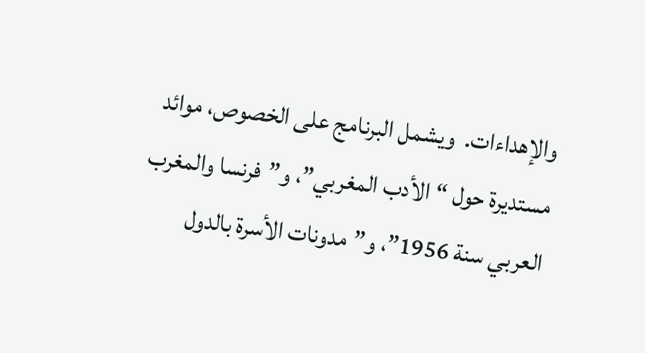والإهداءات.  ويشمل البرنامج على الخصوص، موائد مستديرة حول “الأدب المغربي”، و”فرنسا والمغرب العربي سنة 1956”، و”مدونات الأسرة بالدول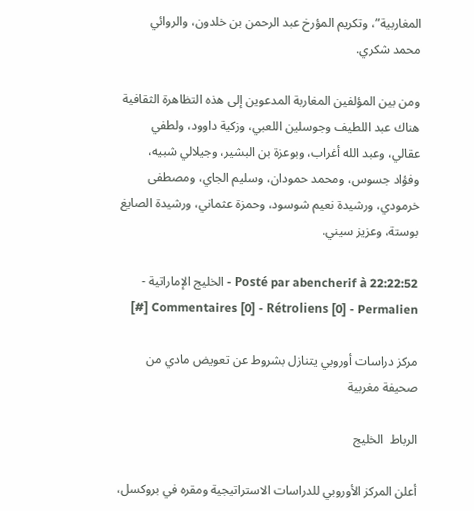المغاربية”، وتكريم المؤرخ عبد الرحمن بن خلدون، والروائي محمد شكري.

ومن بين المؤلفين المغاربة المدعوين إلى هذه التظاهرة الثقافية هناك عبد اللطيف وجوسلين اللعبي، وزكية داوود، ولطفي عقالي، وعبد الله أغراب، وبوعزة بن البشير، وجيلالي شبيه، وفؤاد جسوس، ومحمد حمودان، وسليم الجاي، ومصطفى خرمودي، ورشيدة نعيم شوسود، وحمزة عثماني، ورشيدة الصايغ بوستة، وعزيز سيني.

Posté par abencherif à 22:22:52 - الخليج الإماراتية - Commentaires [0] - Rétroliens [0] - Permalien [#]

مركز دراسات أوروبي يتنازل بشروط عن تعويض مادي من صحيفة مغربية

الرباط  الخليج

أعلن المركز الأوروبي للدراسات الاستراتيجية ومقره في بروكسل،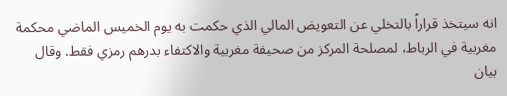انه سيتخذ قراراً بالتخلي عن التعويض المالي الذي حكمت به يوم الخميس الماضي محكمة مغربية في الرباط، لمصلحة المركز من صحيفة مغربية والاكتفاء بدرهم رمزي فقط. وقال بيان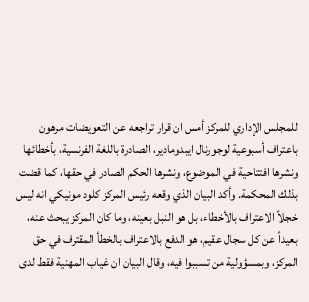للمجلس الإداري للمركز أمس ان قرار تراجعه عن التعويضات مرهون باعتراف أسبوعية لوجورنال ايبدومادير، الصادرة باللغة الفرنسية، بأخطائها ونشرها افتتاحية في الموضوع، ونشرها الحكم الصادر في حقها، كما قضت بذلك المحكمة. وأكد البيان الذي وقعه رئيس المركز كلود مونيكي انه ليس خجلاً الاعتراف بالأخطاء، بل هو النبل بعينه، وما كان المركز يبحث عنه، بعيداً عن كل سجال عقيم، هو الدفع بالاعتراف بالخطأ المقترف في حق المركز، وبمسؤولية من تسببوا فيه، وقال البيان ان غياب المهنية فقط لدى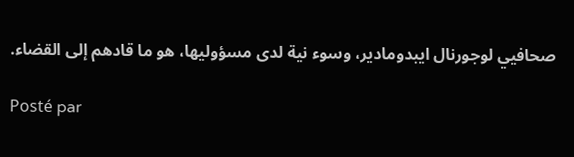صحافيي لوجورنال ايبدومادير، وسوء نية لدى مسؤوليها، هو ما قادهم إلى القضاء.

Posté par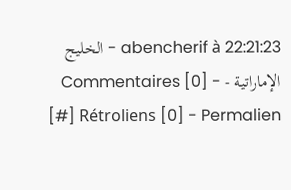abencherif à 22:21:23 - الخليج الإماراتية - Commentaires [0] - Rétroliens [0] - Permalien [#]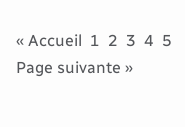« Accueil  1  2  3  4  5   Page suivante »